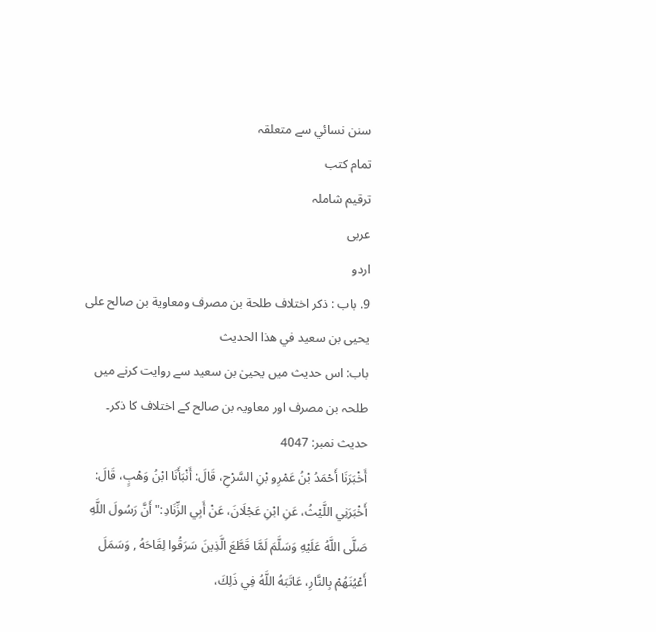سنن نسائي سے متعلقہ
تمام کتب
ترقیم شاملہ
عربی
اردو
9. باب : ذكر اختلاف طلحة بن مصرف ومعاوية بن صالح على يحيى بن سعيد في هذا الحديث
باب: اس حدیث میں یحییٰ بن سعید سے روایت کرنے میں طلحہ بن مصرف اور معاویہ بن صالح کے اختلاف کا ذکر۔
حدیث نمبر: 4047
أَخْبَرَنَا أَحْمَدُ بْنُ عَمْرِو بْنِ السَّرْحِ، قَالَ: أَنْبَأَنَا ابْنُ وَهْبٍ، قَالَ: أَخْبَرَنِي اللَّيْثُ، عَنِ ابْنِ عَجْلَانَ، عَنْ أَبِي الزِّنَادِ:" أَنَّ رَسُولَ اللَّهِ صَلَّى اللَّهُ عَلَيْهِ وَسَلَّمَ لَمَّا قَطَّعَ الَّذِينَ سَرَقُوا لِقَاحَهُ , وَسَمَلَ أَعْيُنَهُمْ بِالنَّارِ، عَاتَبَهُ اللَّهُ فِي ذَلِكَ،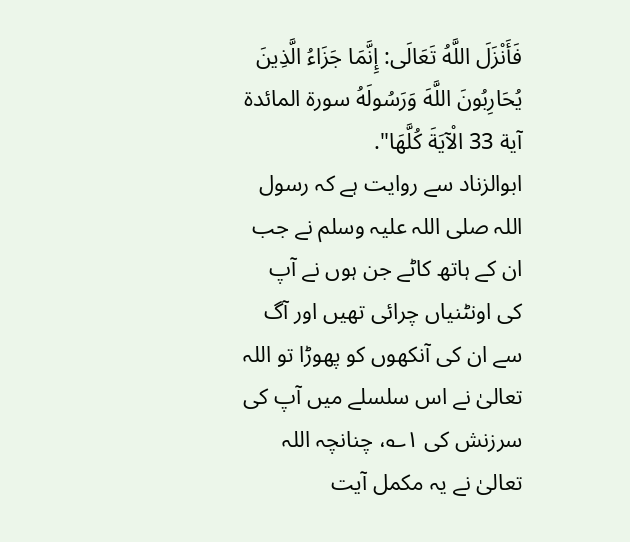فَأَنْزَلَ اللَّهُ تَعَالَى: إِنَّمَا جَزَاءُ الَّذِينَ يُحَارِبُونَ اللَّهَ وَرَسُولَهُ سورة المائدة آية 33 الْآيَةَ كُلَّهَا".
ابوالزناد سے روایت ہے کہ رسول اللہ صلی اللہ علیہ وسلم نے جب ان کے ہاتھ کاٹے جن ہوں نے آپ کی اونٹنیاں چرائی تھیں اور آگ سے ان کی آنکھوں کو پھوڑا تو اللہ تعالیٰ نے اس سلسلے میں آپ کی سرزنش کی ۱؎، چنانچہ اللہ تعالیٰ نے یہ مکمل آیت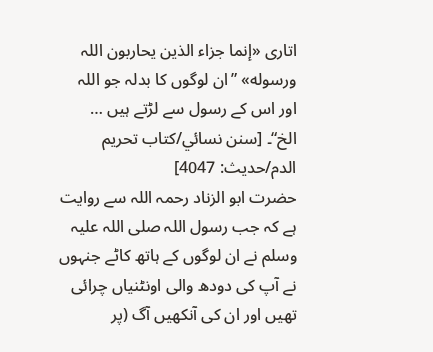اتاری «إنما جزاء الذين يحاربون اللہ ورسوله» ”ان لوگوں کا بدلہ جو اللہ اور اس کے رسول سے لڑتے ہیں … الخ“۔ [سنن نسائي/كتاب تحريم الدم/حدیث: 4047]
حضرت ابو الزناد رحمہ اللہ سے روایت ہے کہ جب رسول اللہ صلی اللہ علیہ وسلم نے ان لوگوں کے ہاتھ کاٹے جنہوں نے آپ کی دودھ والی اونٹنیاں چرائی تھیں اور ان کی آنکھیں آگ (پر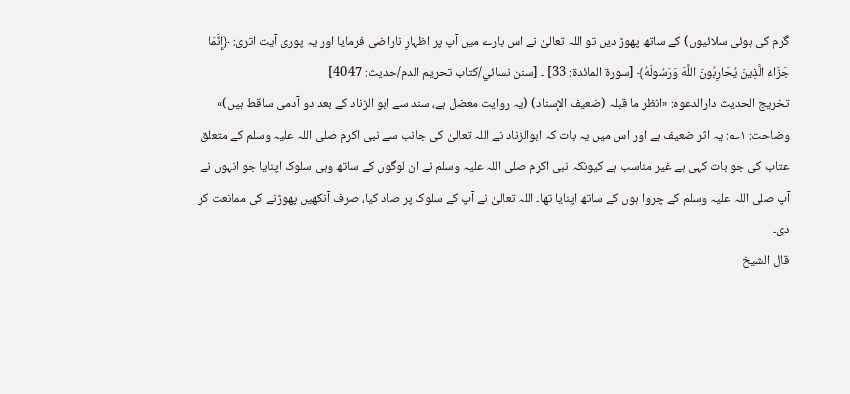گرم کی ہوئی سلائیوں) کے ساتھ پھوڑ دیں تو اللہ تعالیٰ نے اس بارے میں آپ پر اظہارِ ناراضی فرمایا اور یہ پوری آیت اتری: ﴿إِنَّمَا جَزَاءُ الَّذِينَ يُحَارِبُونَ اللَّهَ وَرَسُولَهُ﴾ [سورة المائدة: 33] ۔ [سنن نسائي/كتاب تحريم الدم/حدیث: 4047]
تخریج الحدیث دارالدعوہ: «انظر ما قبلہ (ضعیف الإسناد) (یہ روایت معضل ہے، سند سے ابو الزناد کے بعد دو آدمی ساقط ہیں)»
وضاحت: ۱؎: یہ اثر ضعیف ہے اور اس میں یہ بات کہ ابوالزناد نے اللہ تعالیٰ کی جانب سے نبی اکرم صلی اللہ علیہ وسلم کے متعلق عتاب کی جو بات کہی ہے غیر مناسب ہے کیونکہ نبی اکرم صلی اللہ علیہ وسلم نے ان لوگوں کے ساتھ وہی سلوک اپنایا جو انہوں نے آپ صلی اللہ علیہ وسلم کے چروا ہوں کے ساتھ اپنایا تھا۔ اللہ تعالیٰ نے آپ کے سلوک پر صاد کیا، صرف آنکھیں پھوڑنے کی ممانعت کر دی۔
قال الشيخ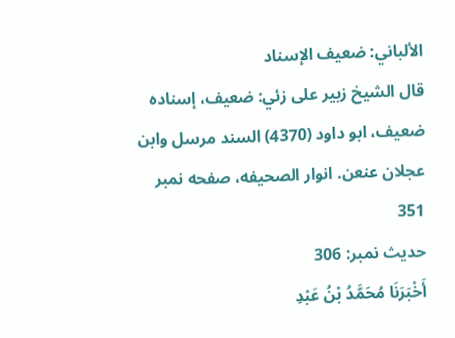الألباني: ضعيف الإسناد
قال الشيخ زبير على زئي: ضعيف، إسناده ضعيف، ابو داود (4370) السند مرسل وابن عجلان عنعن. انوار الصحيفه، صفحه نمبر 351
حدیث نمبر: 306
أَخْبَرَنَا مُحَمَّدُ بْنُ عَبْدِ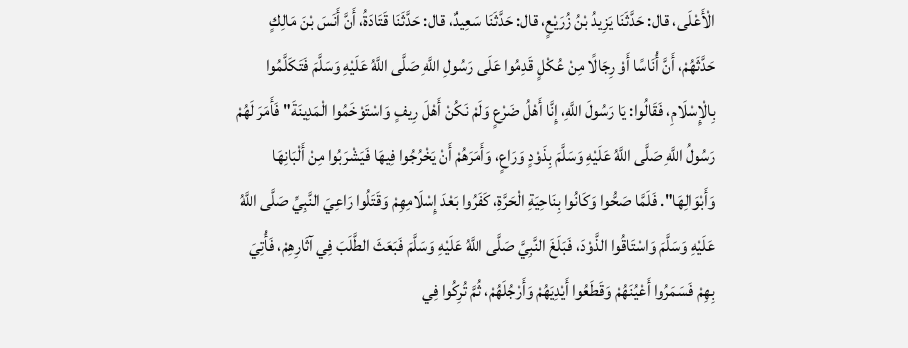الْأَعْلَى، قال: حَدَّثَنَا يَزِيدُ بْنُ زُرَيْعٍ، قال: حَدَّثَنَا سَعِيدٌ، قال: حَدَّثَنَا قَتَادَةُ، أَنَّ أَنَسَ بْنَ مَالِكٍ حَدَّثَهُمْ، أَنَّ أُنَاسًا أَوْ رِجَالًا مِنْ عُكْلٍ قَدِمُوا عَلَى رَسُولِ اللَّهِ صَلَّى اللَّهُ عَلَيْهِ وَسَلَّمَ فَتَكَلَّمُوا بِالْإِسْلَامِ، فَقَالُوا: يَا رَسُولَ اللَّهِ، إِنَّا أَهْلُ ضَرْعٍ وَلَمْ نَكُنْ أَهْلَ رِيفٍ وَاسْتَوْخَمُوا الْمَدِينَةَ" فَأَمَرَ لَهُمْ رَسُولُ اللَّهِ صَلَّى اللَّهُ عَلَيْهِ وَسَلَّمَ بِذَوْدٍ وَرَاعٍ، وَأَمَرَهُمْ أَنْ يَخْرُجُوا فِيهَا فَيَشْرَبُوا مِنْ أَلْبَانِهَا وَأَبْوَالِهَا". فَلَمَّا صَحُّوا وَكَانُوا بِنَاحِيَةِ الْحَرَّةِ، كَفَرُوا بَعْدَ إِسْلَامِهِمْ وَقَتَلُوا رَاعِيَ النَّبِيِّ صَلَّى اللَّهُ عَلَيْهِ وَسَلَّمَ وَاسْتَاقُوا الذَّوْدَ، فَبَلَغَ النَّبِيَّ صَلَّى اللَّهُ عَلَيْهِ وَسَلَّمَ فَبَعَثَ الطَّلَبَ فِي آثَارِهِمْ، فَأُتِيَ بِهِمْ فَسَمَرُوا أَعْيُنَهُمْ وَقَطَعُوا أَيْدِيَهُمْ وَأَرْجُلَهُمْ، ثُمَّ تُرِكُوا فِي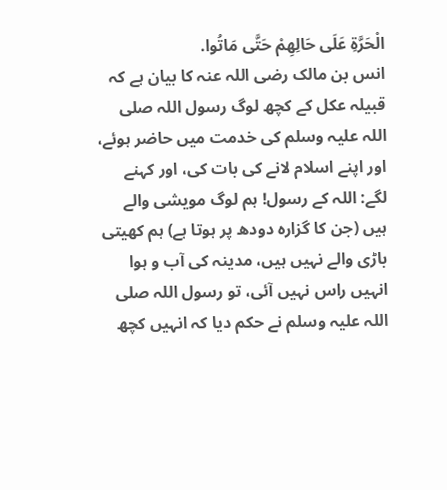الْحَرَّةِ عَلَى حَالِهِمْ حَتَّى مَاتُوا.
انس بن مالک رضی اللہ عنہ کا بیان ہے کہ قبیلہ عکل کے کچھ لوگ رسول اللہ صلی اللہ علیہ وسلم کی خدمت میں حاضر ہوئے، اور اپنے اسلام لانے کی بات کی، اور کہنے لگے: اللہ کے رسول! ہم لوگ مویشی والے ہیں (جن کا گزارہ دودھ پر ہوتا ہے) ہم کھیتی باڑی والے نہیں ہیں، مدینہ کی آب و ہوا انہیں راس نہیں آئی، تو رسول اللہ صلی اللہ علیہ وسلم نے حکم دیا کہ انہیں کچھ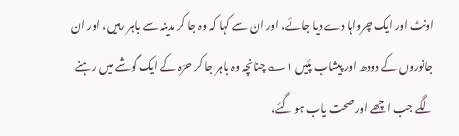اونٹ اور ایک چرواہا دے دیا جائے، اور ان سے کہا کہ وہ جا کر مدینہ سے باہر رہیں، اور ان جانوروں کے دودھ اور پیشاب پئیں ۱؎ چنانچہ وہ باہر جا کر حرّہ کے ایک گوشے میں رہنے لگے جب اچھے اور صحت یاب ہو گئے،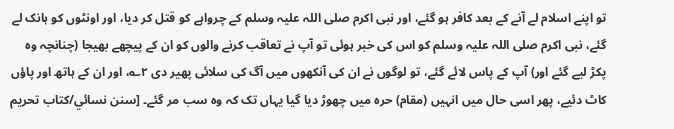تو اپنے اسلام لے آنے کے بعد کافر ہو گئے، اور نبی اکرم صلی اللہ علیہ وسلم کے چرواہے کو قتل کر دیا، اور اونٹوں کو ہانک لے گئے، نبی اکرم صلی اللہ علیہ وسلم کو اس کی خبر ہوئی تو آپ نے تعاقب کرنے والوں کو ان کے پیچھے بھیجا (چنانچہ وہ پکڑ لیے گئے اور) آپ کے پاس لائے گئے، تو لوگوں نے ان کی آنکھوں میں آگ کی سلائی پھیر دی ۲؎، اور ان کے ہاتھ اور پاؤں کاٹ دئیے، پھر اسی حال میں انہیں (مقام) حرہ میں چھوڑ دیا گیا یہاں تک کہ وہ سب مر گئے۔ [سنن نسائي/كتاب تحريم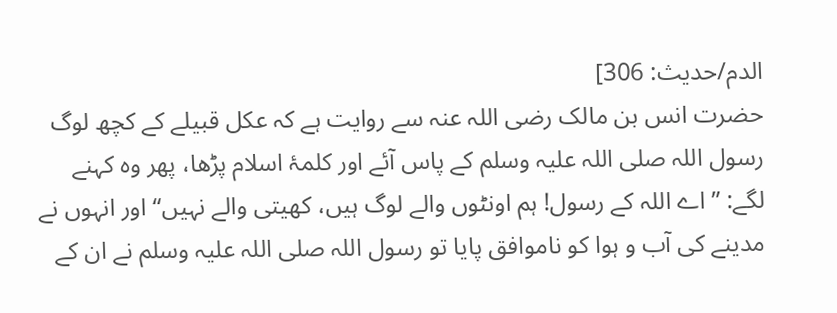الدم/حدیث: 306]
حضرت انس بن مالک رضی اللہ عنہ سے روایت ہے کہ عکل قبیلے کے کچھ لوگ رسول اللہ صلی اللہ علیہ وسلم کے پاس آئے اور کلمۂ اسلام پڑھا، پھر وہ کہنے لگے: ”اے اللہ کے رسول! ہم اونٹوں والے لوگ ہیں، کھیتی والے نہیں“ اور انہوں نے مدینے کی آب و ہوا کو ناموافق پایا تو رسول اللہ صلی اللہ علیہ وسلم نے ان کے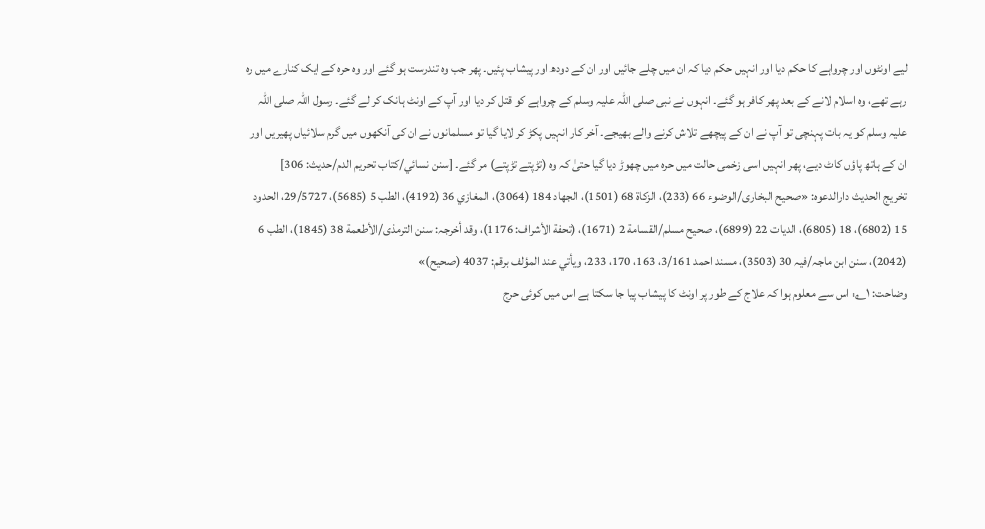لیے اونٹوں اور چرواہے کا حکم دیا اور انہیں حکم دیا کہ ان میں چلے جائیں اور ان کے دودھ اور پیشاب پئیں۔ پھر جب وہ تندرست ہو گئے اور وہ حرہ کے ایک کنارے میں رہ رہے تھے، وہ اسلام لانے کے بعد پھر کافر ہو گئے۔ انہوں نے نبی صلی اللہ علیہ وسلم کے چرواہے کو قتل کر دیا اور آپ کے اونٹ ہانک کر لے گئے۔ رسول اللہ صلی اللہ علیہ وسلم کو یہ بات پہنچی تو آپ نے ان کے پیچھے تلاش کرنے والے بھیجے۔ آخر کار انہیں پکڑ کر لایا گیا تو مسلمانوں نے ان کی آنکھوں میں گرم سلائیاں پھیریں اور ان کے ہاتھ پاؤں کاٹ دیے، پھر انہیں اسی زخمی حالت میں حرہ میں چھوڑ دیا گیا حتیٰ کہ وہ (تڑپتے تڑپتے) مر گئے۔ [سنن نسائي/كتاب تحريم الدم/حدیث: 306]
تخریج الحدیث دارالدعوہ: «صحیح البخاری/الوضوء 66 (233)، الزکاة 68 (1501)، الجھاد 184 (3064)، المغازي 36 (4192)، الطب 5 (5685)، 29/5727، الحدود 15 (6802)، 18 (6805)، الدیات 22 (6899)، صحیح مسلم/القسامة 2 (1671)، (تحفة الأشراف: 1176)، وقد أخرجہ: سنن الترمذی/الأطعمة 38 (1845)، الطب 6 (2042)، سنن ابن ماجہ/فیہ 30 (3503)، مسند احمد 3/161، 163، 170، 233، ویأتي عند المؤلف برقم: 4037 (صحیح)»
وضاحت: ۱؎: اس سے معلوم ہوا کہ علاج کے طور پر اونٹ کا پیشاب پیا جا سکتا ہے اس میں کوئی حرج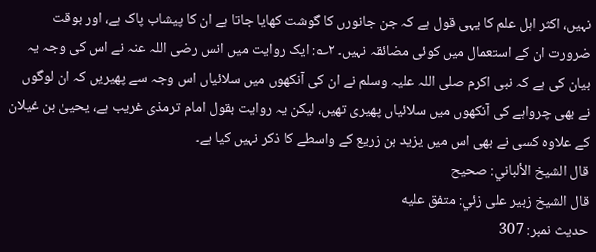نہیں، اکثر اہل علم کا یہی قول ہے کہ جن جانورں کا گوشت کھایا جاتا ہے ان کا پیشاب پاک ہے، اور بوقت ضرورت ان کے استعمال میں کوئی مضائقہ نہیں۔ ۲؎: ایک روایت میں انس رضی اللہ عنہ نے اس کی وجہ یہ بیان کی ہے کہ نبی اکرم صلی اللہ علیہ وسلم نے ان کی آنکھوں میں سلائیاں اس وجہ سے پھیریں کہ ان لوگوں نے بھی چرواہے کی آنکھوں میں سلائیاں پھیری تھیں، لیکن یہ روایت بقول امام ترمذی غریب ہے، یحییٰ بن غیلان کے علاوہ کسی نے بھی اس میں یزید بن زریع کے واسطے کا ذکر نہیں کیا ہے۔
قال الشيخ الألباني: صحيح
قال الشيخ زبير على زئي: متفق عليه
حدیث نمبر: 307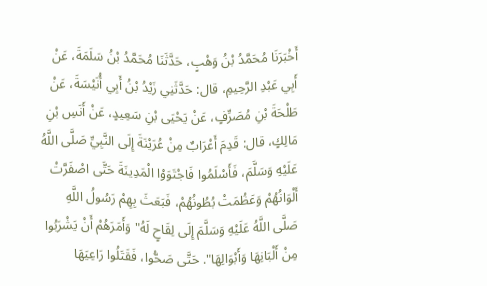أَخْبَرَنَا مُحَمَّدُ بْنُ وَهْبٍ، حَدَّثَنَا مُحَمَّدُ بْنُ سَلَمَةَ، عَنْ أَبِي عَبْدِ الرَّحِيمِ، قال: حَدَّثَنِي زَيْدُ بْنُ أَبِي أُنَيْسَةَ، عَنْ طَلْحَةَ بْنِ مُصَرِّفٍ، عَنْ يَحْيَى بْنِ سَعِيدٍ، عَنْ أَنَسِ بْنِ مَالِكٍ، قال: قَدِمَ أَعْرَابٌ مِنْ عُرَيْنَةَ إِلَى النَّبِيِّ صَلَّى اللَّهُ عَلَيْهِ وَسَلَّمَ، فَأَسْلَمُوا فَاجْتَوَوْا الْمَدِينَةَ حَتَّى اصْفَرَّتْ أَلْوَانُهُمْ وَعَظُمَتْ بُطُونُهُمْ، فَبَعَثَ بِهِمْ رَسُولُ اللَّهِ صَلَّى اللَّهُ عَلَيْهِ وَسَلَّمَ إِلَى لِقَاحٍ لَهُ" وَأَمَرَهُمْ أَنْ يَشْرَبُوا مِنْ أَلْبَانِهَا وَأَبْوَالِهَا". حَتَّى صَحُّوا، فَقَتَلُوا رَاعِيَهَا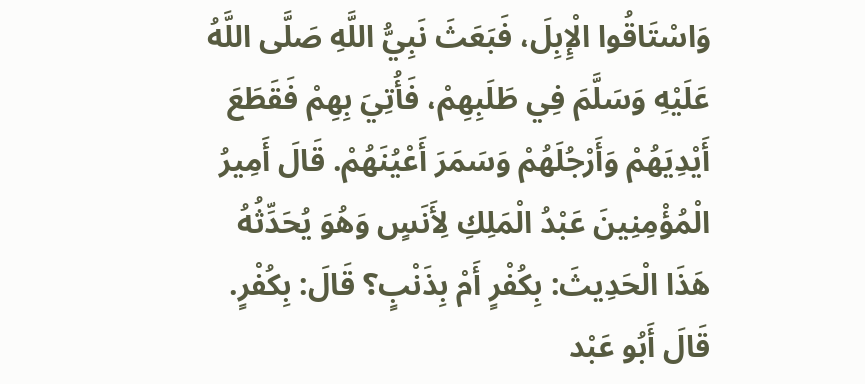وَاسْتَاقُوا الْإِبِلَ، فَبَعَثَ نَبِيُّ اللَّهِ صَلَّى اللَّهُ عَلَيْهِ وَسَلَّمَ فِي طَلَبِهِمْ، فَأُتِيَ بِهِمْ فَقَطَعَ أَيْدِيَهُمْ وَأَرْجُلَهُمْ وَسَمَرَ أَعْيُنَهُمْ. قَالَ أَمِيرُ الْمُؤْمِنِينَ عَبْدُ الْمَلِكِ لِأَنَسٍ وَهُوَ يُحَدِّثُهُ هَذَا الْحَدِيثَ: بِكُفْرٍ أَمْ بِذَنْبٍ؟ قَالَ: بِكُفْرٍ. قَالَ أَبُو عَبْد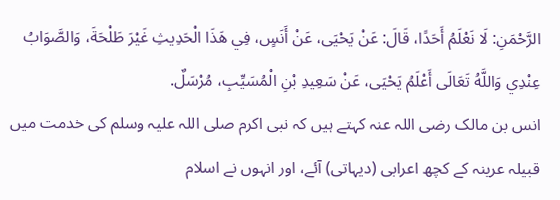الرَّحْمَنِ: لَا نَعْلَمُ أَحَدًا، قَالَ: عَنْ يَحْيَى، عَنْ أَنَسٍ، فِي هَذَا الْحَدِيثِ غَيْرَ طَلْحَةَ، وَالصَّوَابُ عِنْدِي وَاللَّهُ تَعَالَى أَعْلَمُ يَحْيَى، عَنْ سَعِيدِ بْنِ الْمُسَيِّبِ، مُرْسَلٌ.
انس بن مالک رضی اللہ عنہ کہتے ہیں کہ نبی اکرم صلی اللہ علیہ وسلم کی خدمت میں قبیلہ عرینہ کے کچھ اعرابی (دیہاتی) آئے، اور انہوں نے اسلام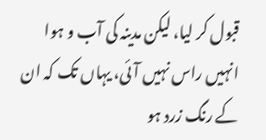قبول کر لیا، لیکن مدینہ کی آب و ہوا انہیں راس نہیں آئی، یہاں تک کہ ان کے رنگ زرد ہو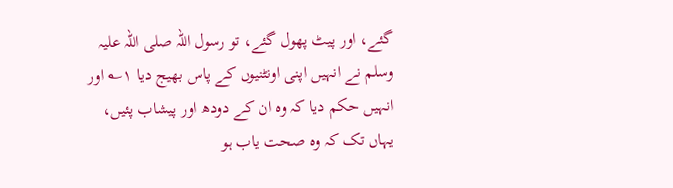گئے، اور پیٹ پھول گئے، تو رسول اللہ صلی اللہ علیہ وسلم نے انہیں اپنی اونٹنیوں کے پاس بھیج دیا ۱؎ اور انہیں حکم دیا کہ وہ ان کے دودھ اور پیشاب پئیں، یہاں تک کہ وہ صحت یاب ہو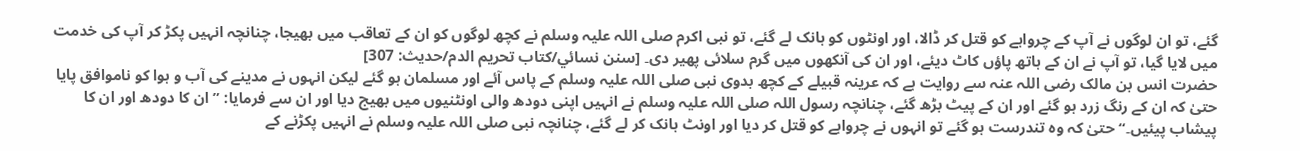گئے، تو ان لوگوں نے آپ کے چرواہے کو قتل کر ڈالا، اور اونٹوں کو ہانک لے گئے، تو نبی اکرم صلی اللہ علیہ وسلم نے کچھ لوگوں کو ان کے تعاقب میں بھیجا، چنانچہ انہیں پکڑ کر آپ کی خدمت میں لایا گیا، تو آپ نے ان کے ہاتھ پاؤں کاٹ دیئے، اور ان کی آنکھوں میں گرم سلائی پھیر دی۔ [سنن نسائي/كتاب تحريم الدم/حدیث: 307]
حضرت انس بن مالک رضی اللہ عنہ سے روایت ہے کہ عرینہ قبیلے کے کچھ بدوی نبی صلی اللہ علیہ وسلم کے پاس آئے اور مسلمان ہو گئے لیکن انہوں نے مدینے کی آب و ہوا کو ناموافق پایا حتیٰ کہ ان کے رنگ زرد ہو گئے اور ان کے پیٹ بڑھ گئے، چنانچہ رسول اللہ صلی اللہ علیہ وسلم نے انہیں اپنی دودھ والی اونٹنیوں میں بھیج دیا اور ان سے فرمایا: ”ان کا دودھ اور ان کا پیشاب پیئیں۔“ حتیٰ کہ وہ تندرست ہو گئے تو انہوں نے چرواہے کو قتل کر دیا اور اونٹ ہانک کر لے گئے، چنانچہ نبی صلی اللہ علیہ وسلم نے انہیں پکڑنے کے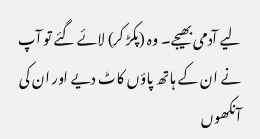لیے آدمی بھیجے۔ وہ (پکڑ کر) لائے گئے تو آپ نے ان کے ہاتھ پاؤں کاٹ دیے اور ان کی آنکھوں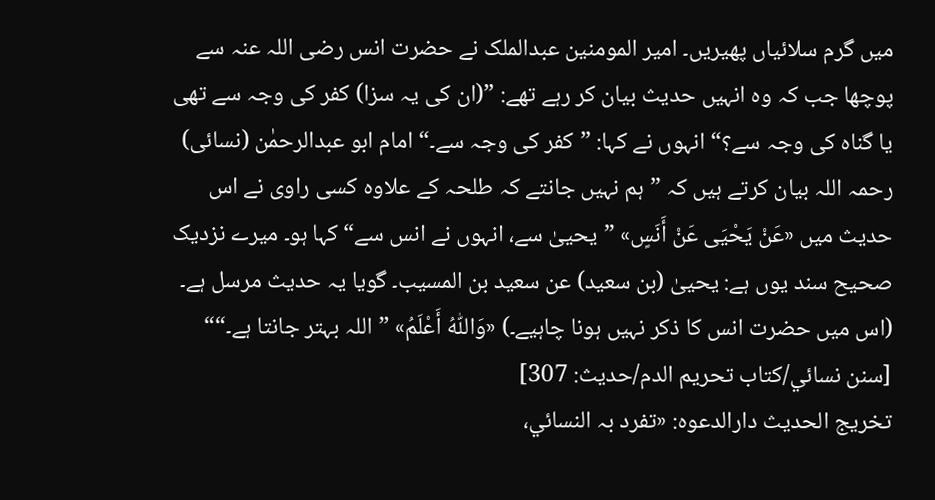میں گرم سلائیاں پھیریں۔ امیر المومنین عبدالملک نے حضرت انس رضی اللہ عنہ سے پوچھا جب کہ وہ انہیں حدیث بیان کر رہے تھے: ”(ان کی یہ سزا) کفر کی وجہ سے تھی یا گناہ کی وجہ سے؟“ انہوں نے کہا: ”کفر کی وجہ سے۔“ امام ابو عبدالرحمٰن (نسائی) رحمہ اللہ بیان کرتے ہیں کہ ”ہم نہیں جانتے کہ طلحہ کے علاوہ کسی راوی نے اس حدیث میں «عَنْ يَحْيَى عَنْ أَنَسٍ» ”یحییٰ سے، انہوں نے انس سے“ کہا ہو۔ میرے نزدیک صحیح سند یوں ہے: یحییٰ (بن سعید) عن سعید بن المسیب۔ گویا یہ حدیث مرسل ہے۔ (اس میں حضرت انس کا ذکر نہیں ہونا چاہیے۔) «وَاللّٰهُ أَعْلَمُ» ”اللہ بہتر جانتا ہے۔““ [سنن نسائي/كتاب تحريم الدم/حدیث: 307]
تخریج الحدیث دارالدعوہ: «تفرد بہ النسائي،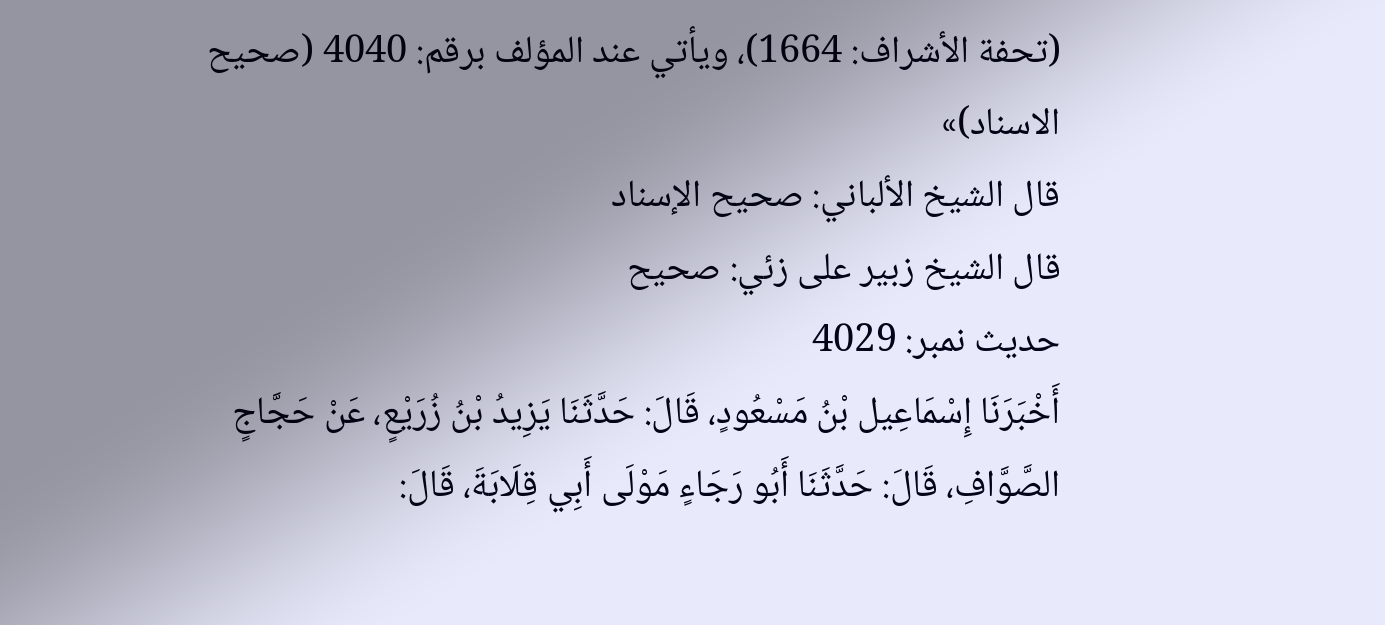(تحفة الأشراف: 1664)، ویأتي عند المؤلف برقم: 4040 (صحیح الاسناد)»
قال الشيخ الألباني: صحيح الإسناد
قال الشيخ زبير على زئي: صحيح
حدیث نمبر: 4029
أَخْبَرَنَا إِسْمَاعِيل بْنُ مَسْعُودٍ، قَالَ: حَدَّثَنَا يَزِيدُ بْنُ زُرَيْعٍ، عَنْ حَجَّاجٍ الصَّوَّافِ، قَالَ: حَدَّثَنَا أَبُو رَجَاءٍ مَوْلَى أَبِي قِلَابَةَ، قَالَ: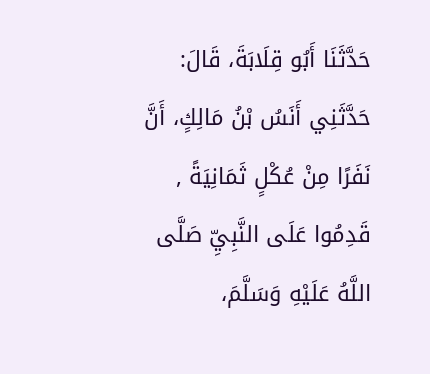حَدَّثَنَا أَبُو قِلَابَةَ، قَالَ: حَدَّثَنِي أَنَسُ بْنُ مَالِكٍ، أَنَّ نَفَرًا مِنْ عُكْلٍ ثَمَانِيَةً , قَدِمُوا عَلَى النَّبِيِّ صَلَّى اللَّهُ عَلَيْهِ وَسَلَّمَ،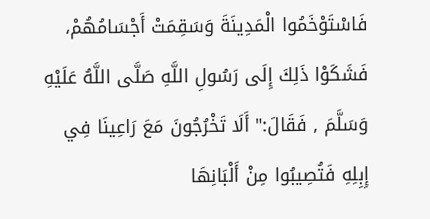فَاسْتَوْخَمُوا الْمَدِينَةَ وَسَقِمَتْ أَجْسَامُهُمْ، فَشَكَوْا ذَلِكَ إِلَى رَسُولِ اللَّهِ صَلَّى اللَّهُ عَلَيْهِ وَسَلَّمَ , فَقَالَ:" أَلَا تَخْرُجُونَ مَعَ رَاعِينَا فِي إِبِلِهِ فَتُصِيبُوا مِنْ أَلْبَانِهَا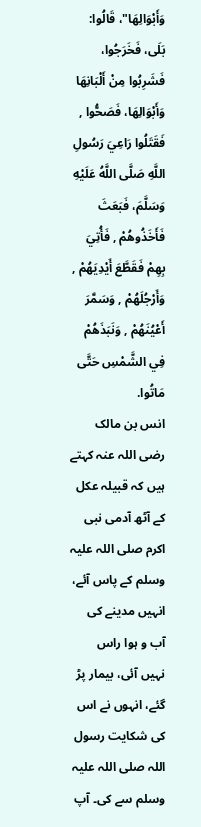وَأَبْوَالِهَا"، قَالُوا: بَلَى، فَخَرَجُوا، فَشَرِبُوا مِنْ أَلْبَانِهَا وَأَبْوَالِهَا، فَصَحُّوا , فَقَتَلُوا رَاعِيَ رَسُولِ اللَّهِ صَلَّى اللَّهُ عَلَيْهِ وَسَلَّمَ، فَبَعَثَ فَأَخَذُوهُمْ , فَأُتِيَ بِهِمْ فَقَطَّعَ أَيْدِيَهُمْ , وَأَرْجُلَهُمْ , وَسَمَّرَ أَعْيُنَهُمْ , وَنَبَذَهُمْ فِي الشَّمْسِ حَتَّى مَاتُوا.
انس بن مالک رضی اللہ عنہ کہتے ہیں کہ قبیلہ عکل کے آٹھ آدمی نبی اکرم صلی اللہ علیہ وسلم کے پاس آئے، انہیں مدینے کی آب و ہوا راس نہیں آئی، بیمار پڑ گئے، انہوں نے اس کی شکایت رسول اللہ صلی اللہ علیہ وسلم سے کی۔ آپ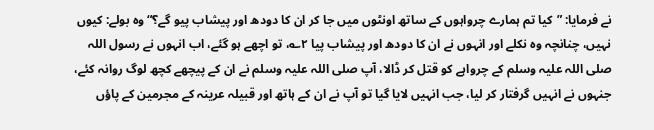نے فرمایا: ”کیا تم ہمارے چرواہوں کے ساتھ اونٹوں میں جا کر ان کا دودھ اور پیشاب پیو گے؟“ وہ بولے: کیوں نہیں، چنانچہ وہ نکلے اور انہوں نے ان کا دودھ اور پیشاب پیا ۲؎، تو اچھے ہو گئے، اب انہوں نے رسول اللہ صلی اللہ علیہ وسلم کے چرواہے کو قتل کر ڈالا، آپ صلی اللہ علیہ وسلم نے ان کے پیچھے کچھ لوگ روانہ کئے، جنہوں نے انہیں گرفتار کر لیا، جب انہیں لایا گیا تو آپ نے ان کے ہاتھ اور قبیلہ عرینہ کے مجرمین کے پاؤں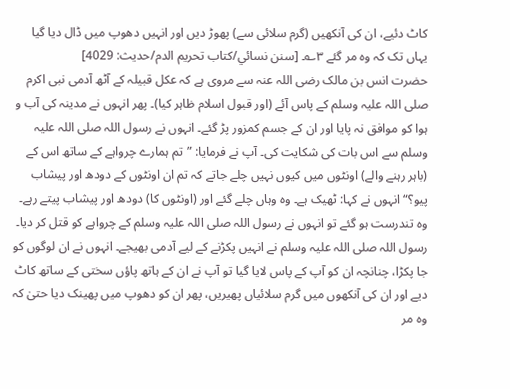کاٹ دئیے، ان کی آنکھیں (گرم سلائی سے) پھوڑ دیں اور انہیں دھوپ میں ڈال دیا گیا یہاں تک کہ وہ مر گئے ۳؎۔ [سنن نسائي/كتاب تحريم الدم/حدیث: 4029]
حضرت انس بن مالک رضی اللہ عنہ سے مروی ہے کہ عکل قبیلہ کے آٹھ آدمی نبی اکرم صلی اللہ علیہ وسلم کے پاس آئے (اور قبول اسلام ظاہر کیا)۔ پھر انہوں نے مدینہ کی آب و ہوا کو موافق نہ پایا اور ان کے جسم کمزور پڑ گئے۔ انہوں نے رسول اللہ صلی اللہ علیہ وسلم سے اس بات کی شکایت کی۔ آپ نے فرمایا: ”تم ہمارے چرواہے کے ساتھ اس کے (باہر رہنے والے) اونٹوں میں کیوں نہیں چلے جاتے کہ تم ان اونٹوں کے دودھ اور پیشاب پیو؟“ انہوں نے کہا: ٹھیک ہے۔ وہ وہاں چلے گئے اور (اونٹوں کا) دودھ اور پیشاب پیتے رہے۔ وہ تندرست ہو گئے تو انہوں نے رسول اللہ صلی اللہ علیہ وسلم کے چرواہے کو قتل کر دیا۔ رسول اللہ صلی اللہ علیہ وسلم نے انہیں پکڑنے کے لیے آدمی بھیجے۔ انہوں نے ان لوگوں کو جا پکڑا، چنانچہ ان کو آپ کے پاس لایا گیا تو آپ نے ان کے ہاتھ پاؤں سختی کے ساتھ کاٹ دیے اور ان کی آنکھوں میں گرم سلائیاں پھیریں، پھر ان کو دھوپ میں پھینک دیا حتیٰ کہ وہ مر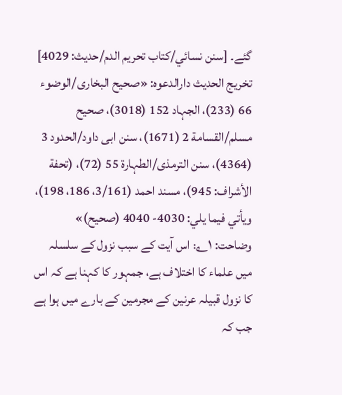گئے۔ [سنن نسائي/كتاب تحريم الدم/حدیث: 4029]
تخریج الحدیث دارالدعوہ: «صحیح البخاری/الوضوء 66 (233)، الجہاد 152 (3018)، صحیح مسلم/القسامة 2 (1671)، سنن ابی داود/الحدود 3 (4364)، سنن الترمذی/الطہارة 55 (72)، (تحفة الأشراف: 945)، مسند احمد (3/161، 186، 198)، ویأتي فیما یلي: 4030- 4040 (صحیح)»
وضاحت: ۱؎: اس آیت کے سبب نزول کے سلسلہ میں علماء کا اختلاف ہے، جمہور کا کہنا ہے کہ اس کا نزول قبیلہ عرنین کے مجرمین کے بارے میں ہوا ہے جب کہ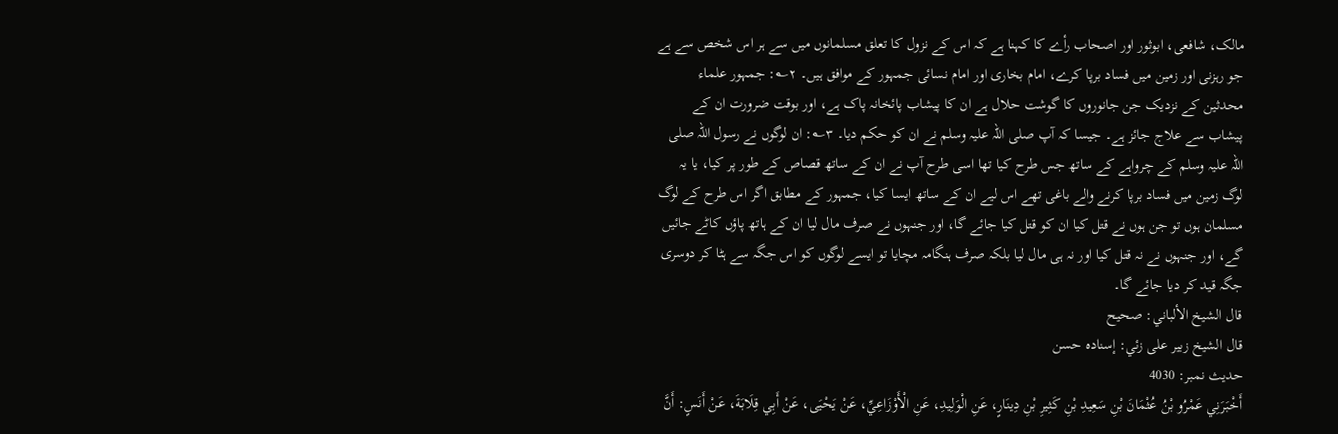مالک، شافعی، ابوثور اور اصحاب رأے کا کہنا ہے کہ اس کے نزول کا تعلق مسلمانوں میں سے ہر اس شخص سے ہے جو رہزنی اور زمین میں فساد برپا کرے، امام بخاری اور امام نسائی جمہور کے موافق ہیں۔ ۲؎: جمہور علماء محدثین کے نزدیک جن جانوروں کا گوشت حلال ہے ان کا پیشاب پائخانہ پاک ہے، اور بوقت ضرورت ان کے پیشاب سے علاج جائز ہے۔ جیسا کہ آپ صلی اللہ علیہ وسلم نے ان کو حکم دیا۔ ۳؎: ان لوگوں نے رسول اللہ صلی اللہ علیہ وسلم کے چرواہے کے ساتھ جس طرح کیا تھا اسی طرح آپ نے ان کے ساتھ قصاص کے طور پر کیا، یا یہ لوگ زمین میں فساد برپا کرنے والے باغی تھے اس لیے ان کے ساتھ ایسا کیا، جمہور کے مطابق اگر اس طرح کے لوگ مسلمان ہوں تو جن ہوں نے قتل کیا ان کو قتل کیا جائے گا، اور جنہوں نے صرف مال لیا ان کے ہاتھ پاؤں کاٹے جائیں گے، اور جنہوں نے نہ قتل کیا اور نہ ہی مال لیا بلکہ صرف ہنگامہ مچایا تو ایسے لوگوں کو اس جگہ سے ہٹا کر دوسری جگہ قید کر دیا جائے گا۔
قال الشيخ الألباني: صحيح
قال الشيخ زبير على زئي: إسناده حسن
حدیث نمبر: 4030
أَخْبَرَنِي عَمْرُو بْنُ عُثْمَانَ بْنِ سَعِيدِ بْنِ كَثِيرِ بْنِ دِينَارٍ، عَنِ الْوَلِيدِ، عَنِ الْأَوْزَاعِيِّ، عَنْ يَحْيَى، عَنْ أَبِي قِلَابَةَ، عَنْ أَنَسٍ: أَنَّ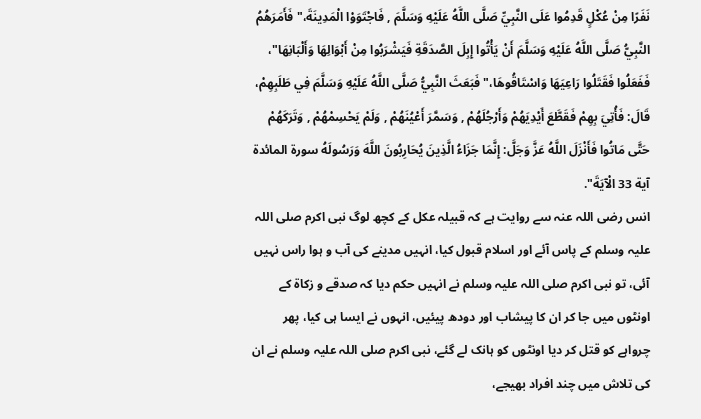نَفَرًا مِنْ عُكْلٍ قَدِمُوا عَلَى النَّبِيِّ صَلَّى اللَّهُ عَلَيْهِ وَسَلَّمَ , فَاجْتَوَوْا الْمَدِينَةَ،" فَأَمَرَهُمُ النَّبِيُّ صَلَّى اللَّهُ عَلَيْهِ وَسَلَّمَ أَنْ يَأْتُوا إِبِلَ الصَّدَقَةِ فَيَشْرَبُوا مِنْ أَبْوَالِهَا وَأَلْبَانِهَا"، فَفَعَلُوا فَقَتَلُوا رَاعِيَهَا وَاسْتَاقُوهَا،" فَبَعَثَ النَّبِيُّ صَلَّى اللَّهُ عَلَيْهِ وَسَلَّمَ فِي طَلَبِهِمْ، قَالَ: فَأُتِيَ بِهِمْ فَقَطَّعَ أَيْدِيَهُمْ وَأَرْجُلَهُمْ , وَسَمَّرَ أَعْيُنَهُمْ , وَلَمْ يَحْسِمْهُمْ , وَتَرَكَهُمْ حَتَّى مَاتُوا فَأَنْزَلَ اللَّهُ عَزَّ وَجَلَّ: إِنَّمَا جَزَاءُ الَّذِينَ يُحَارِبُونَ اللَّهَ وَرَسُولَهُ سورة المائدة آية 33 الْآيَةَ".
انس رضی اللہ عنہ سے روایت ہے کہ قبیلہ عکل کے کچھ لوگ نبی اکرم صلی اللہ علیہ وسلم کے پاس آئے اور اسلام قبول کیا، انہیں مدینے کی آب و ہوا راس نہیں آئی، تو نبی اکرم صلی اللہ علیہ وسلم نے انہیں حکم دیا کہ صدقے و زکاۃ کے اونٹوں میں جا کر ان کا پیشاب اور دودھ پیئیں، انہوں نے ایسا ہی کیا، پھر چرواہے کو قتل کر دیا اونٹوں کو ہانک لے گئے، نبی اکرم صلی اللہ علیہ وسلم نے ان کی تلاش میں چند افراد بھیجے،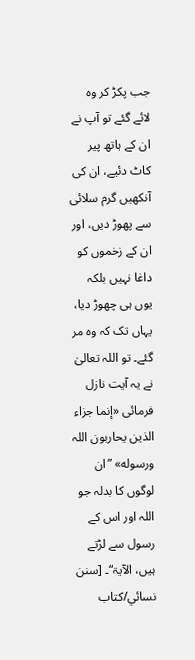جب پکڑ کر وہ لائے گئے تو آپ نے ان کے ہاتھ پیر کاٹ دئیے، ان کی آنکھیں گرم سلائی سے پھوڑ دیں، اور ان کے زخموں کو داغا نہیں بلکہ یوں ہی چھوڑ دیا، یہاں تک کہ وہ مر گئے۔ تو اللہ تعالیٰ نے یہ آیت نازل فرمائی «إنما جزاء الذين يحاربون اللہ ورسوله» ”ان لوگوں کا بدلہ جو اللہ اور اس کے رسول سے لڑتے ہیں، الآیۃ“۔ [سنن نسائي/كتاب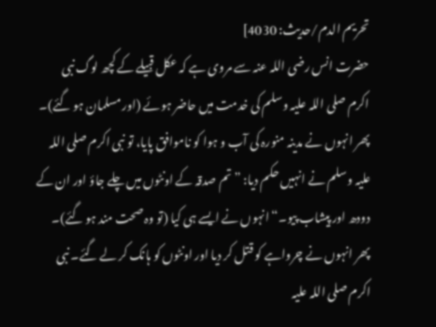تحريم الدم/حدیث: 4030]
حضرت انس رضی اللہ عنہ سے مروی ہے کہ عکل قبیلے کے کچھ لوگ نبی اکرم صلی اللہ علیہ وسلم کی خدمت میں حاضر ہوئے (اور مسلمان ہو گئے)۔ پھر انہوں نے مدینہ منورہ کی آب و ہوا کو ناموافق پایا، تو نبی اکرم صلی اللہ علیہ وسلم نے انہیں حکم دیا: ”تم صدقہ کے اونٹوں میں چلے جاؤ اور ان کے دودھ اور پیشاب پیو۔“ انہوں نے ایسے ہی کیا (تو وہ صحت مند ہو گئے)۔ پھر انہوں نے چرواہے کو قتل کر دیا اور اونٹوں کو ہانک کر لے گئے۔ نبی اکرم صلی اللہ علیہ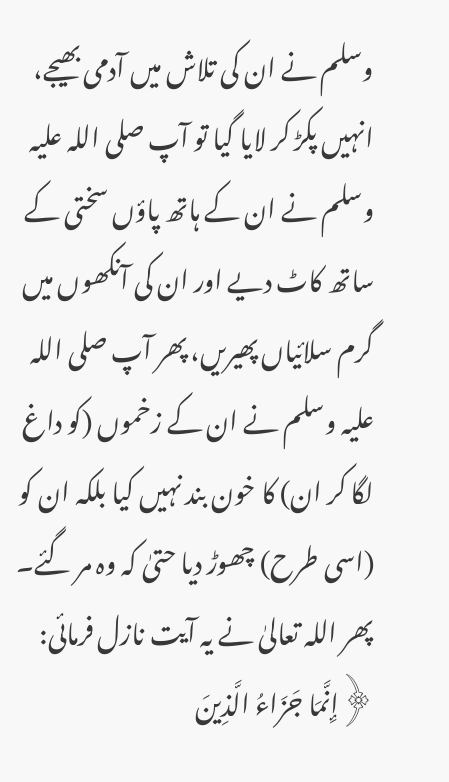وسلم نے ان کی تلاش میں آدمی بھیجے، انہیں پکڑ کر لایا گیا تو آپ صلی اللہ علیہ وسلم نے ان کے ہاتھ پاؤں سختی کے ساتھ کاٹ دیے اور ان کی آنکھوں میں گرم سلائیاں پھیریں، پھر آپ صلی اللہ علیہ وسلم نے ان کے زخموں (کو داغ لگا کر ان) کا خون بند نہیں کیا بلکہ ان کو (اسی طرح) چھوڑ دیا حتیٰ کہ وہ مر گئے۔ پھر اللہ تعالیٰ نے یہ آیت نازل فرمائی: ﴿إِنَّمَا جَزَاءُ الَّذِينَ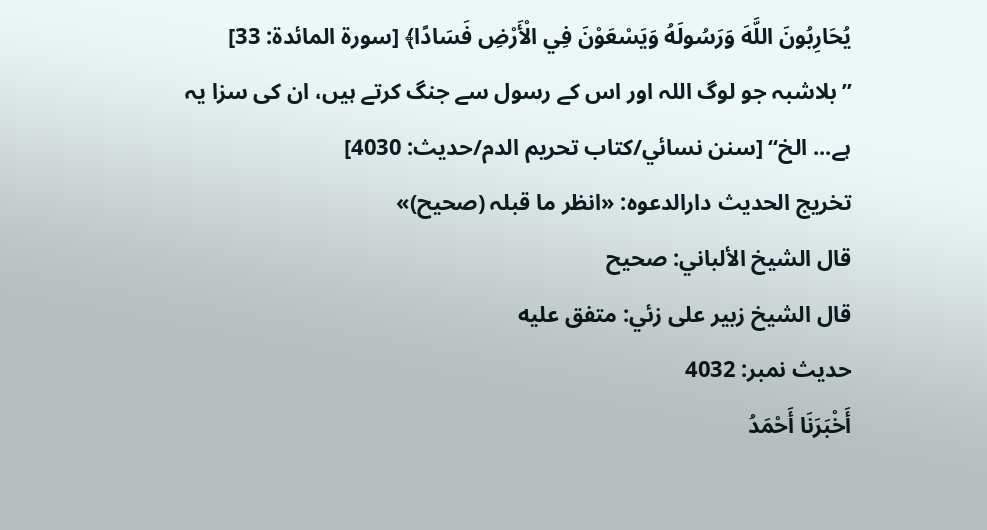يُحَارِبُونَ اللَّهَ وَرَسُولَهُ وَيَسْعَوْنَ فِي الْأَرْضِ فَسَادًا﴾ [سورة المائدة: 33] ”بلاشبہ جو لوگ اللہ اور اس کے رسول سے جنگ کرتے ہیں، ان کی سزا یہ ہے... الخ“ [سنن نسائي/كتاب تحريم الدم/حدیث: 4030]
تخریج الحدیث دارالدعوہ: «انظر ما قبلہ (صحیح)»
قال الشيخ الألباني: صحيح
قال الشيخ زبير على زئي: متفق عليه
حدیث نمبر: 4032
أَخْبَرَنَا أَحْمَدُ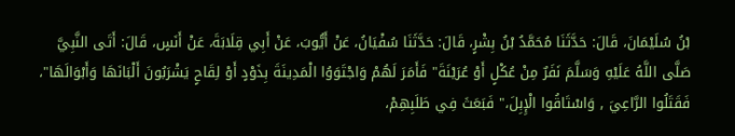بْنُ سُلَيْمَانَ، قَالَ: حَدَّثَنَا مُحَمَّدُ بْنُ بِشْرٍ، قَالَ: حَدَّثَنَا سُفْيَانُ، عَنْ أَيُّوبَ، عَنْ أَبِي قِلَابَةَ، عَنْ أَنَسٍ، قَالَ: أَتَى النَّبِيَّ صَلَّى اللَّهُ عَلَيْهِ وَسَلَّمَ نَفَرٌ مِنْ عُكْلٍ أَوْ عُرَيْنَةَ" فَأَمَرَ لَهُمْ وَاجْتَوَوُا الْمَدِينَةَ بِذَوْدٍ أَوْ لِقَاحٍ يَشْرَبُونَ أَلْبَانَهَا وَأَبْوَالَهَا"، فَقَتَلُوا الرَّاعِيَ , وَاسْتَاقُوا الْإِبِلَ،" فَبَعَثَ فِي طَلَبِهِمْ،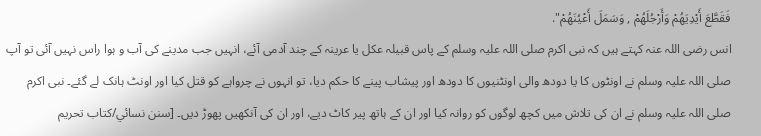فَقَطَّعَ أَيْدِيَهُمْ وَأَرْجُلَهُمْ , وَسَمَلَ أَعْيُنَهُمْ".
انس رضی اللہ عنہ کہتے ہیں کہ نبی اکرم صلی اللہ علیہ وسلم کے پاس قبیلہ عکل یا عرینہ کے چند آدمی آئے، انہیں جب مدینے کی آب و ہوا راس نہیں آئی تو آپ صلی اللہ علیہ وسلم نے اونٹوں کا یا دودھ والی اونٹنیوں کا دودھ اور پیشاب پینے کا حکم دیا، تو انہوں نے چرواہے کو قتل کیا اور اونٹ ہانک لے گئے۔ نبی اکرم صلی اللہ علیہ وسلم نے ان کی تلاش میں کچھ لوگوں کو روانہ کیا اور ان کے ہاتھ پیر کاٹ دیے، اور ان کی آنکھیں پھوڑ دیں۔ [سنن نسائي/كتاب تحريم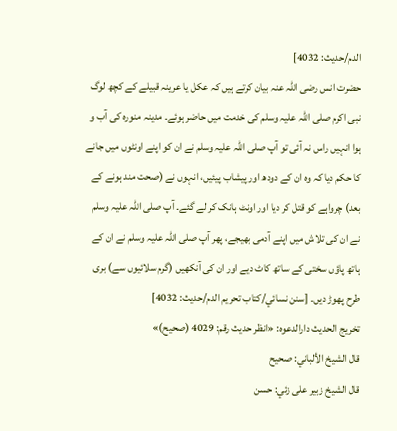الدم/حدیث: 4032]
حضرت انس رضی اللہ عنہ بیان کرتے ہیں کہ عکل یا عرینہ قبیلے کے کچھ لوگ نبی اکرم صلی اللہ علیہ وسلم کی خدمت میں حاضر ہوئے۔ مدینہ منورہ کی آب و ہوا انہیں راس نہ آئی تو آپ صلی اللہ علیہ وسلم نے ان کو اپنے اونٹوں میں جانے کا حکم دیا کہ وہ ان کے دودھ اور پیشاب پیئیں، انہوں نے (صحت مند ہونے کے بعد) چرواہے کو قتل کر دیا اور اونٹ ہانک کر لے گئے۔ آپ صلی اللہ علیہ وسلم نے ان کی تلاش میں اپنے آدمی بھیجے، پھر آپ صلی اللہ علیہ وسلم نے ان کے ہاتھ پاؤں سختی کے ساتھ کاٹ دیے اور ان کی آنکھیں (گرم سلائیوں سے) بری طرح پھوڑ دیں۔ [سنن نسائي/كتاب تحريم الدم/حدیث: 4032]
تخریج الحدیث دارالدعوہ: «انظر حدیث رقم: 4029 (صحیح)»
قال الشيخ الألباني: صحيح
قال الشيخ زبير على زئي: حسن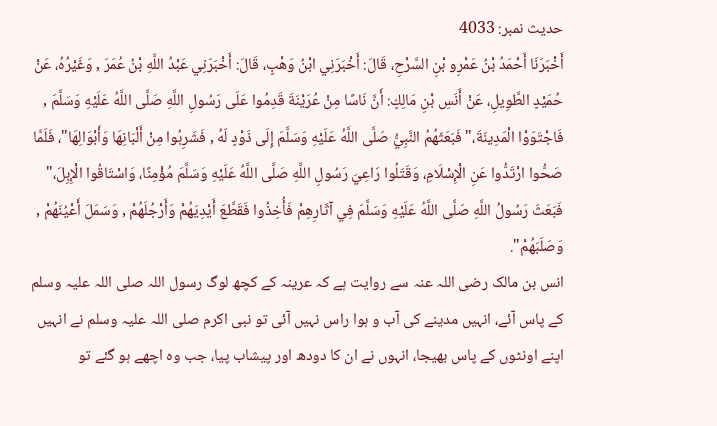حدیث نمبر: 4033
أَخْبَرَنَا أَحْمَدُ بْنُ عَمْرِو بْنِ السَّرْحِ، قَالَ: أَخْبَرَنِي ابْنُ وَهْبٍ، قَالَ: أَخْبَرَنِي عَبْدُ اللَّهِ بْنُ عُمَرَ , وَغَيْرُهُ، عَنْ حُمَيْدٍ الطَّوِيلِ، عَنْ أَنَسِ بْنِ مَالِكٍ: أَنَّ نَاسًا مِنْ عُرَيْنَةَ قَدِمُوا عَلَى رَسُولِ اللَّهِ صَلَّى اللَّهُ عَلَيْهِ وَسَلَّمَ , فَاجْتَوَوْا الْمَدِينَةَ،" فَبَعَثَهُمُ النَّبِيُّ صَلَّى اللَّهُ عَلَيْهِ وَسَلَّمَ إِلَى ذَوْدٍ لَهُ , فَشَرِبُوا مِنْ أَلْبَانِهَا وَأَبْوَالِهَا"، فَلَمَّا صَحُّوا ارْتَدُّوا عَنِ الْإِسْلَامِ، وَقَتَلُوا رَاعِيَ رَسُولِ اللَّهِ صَلَّى اللَّهُ عَلَيْهِ وَسَلَّمَ مُؤْمِنًا، وَاسْتَاقُوا الْإِبِلَ،" فَبَعَثَ رَسُولُ اللَّهِ صَلَّى اللَّهُ عَلَيْهِ وَسَلَّمَ فِي آثَارِهِمْ فَأُخِذُوا فَقَطَّعَ أَيْدِيَهُمْ وَأَرْجُلَهُمْ , وَسَمَلَ أَعْيُنَهُمْ , وَصَلَبَهُمْ".
انس بن مالک رضی اللہ عنہ سے روایت ہے کہ عرینہ کے کچھ لوگ رسول اللہ صلی اللہ علیہ وسلم کے پاس آئے، انہیں مدینے کی آب و ہوا راس نہیں آئی تو نبی اکرم صلی اللہ علیہ وسلم نے انہیں اپنے اونٹوں کے پاس بھیجا، انہوں نے ان کا دودھ اور پیشاب پیا، جب وہ اچھے ہو گئے تو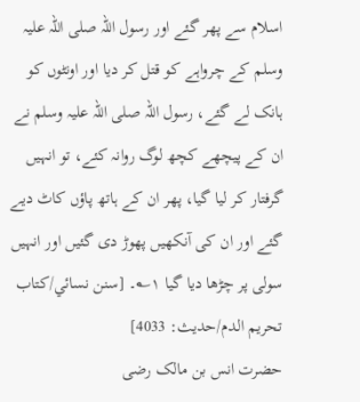اسلام سے پھر گئے اور رسول اللہ صلی اللہ علیہ وسلم کے چرواہے کو قتل کر دیا اور اونٹوں کو ہانک لے گئے، رسول اللہ صلی اللہ علیہ وسلم نے ان کے پیچھے کچھ لوگ روانہ کئے، تو انہیں گرفتار کر لیا گیا، پھر ان کے ہاتھ پاؤں کاٹ دیے گئے اور ان کی آنکھیں پھوڑ دی گئیں اور انہیں سولی پر چڑھا دیا گیا ۱؎۔ [سنن نسائي/كتاب تحريم الدم/حدیث: 4033]
حضرت انس بن مالک رضی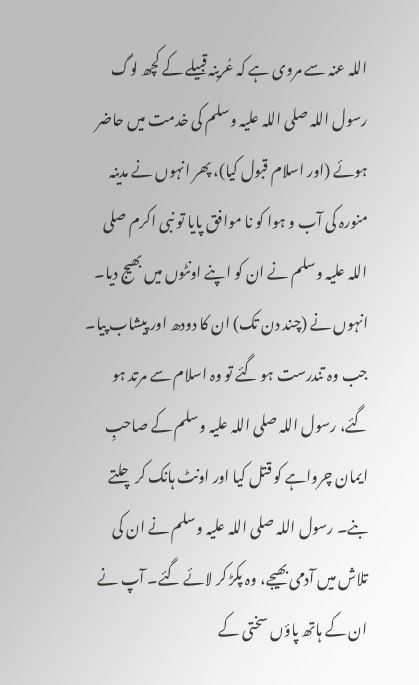اللہ عنہ سے مروی ہے کہ عُرینہ قبیلے کے کچھ لوگ رسول اللہ صلی اللہ علیہ وسلم کی خدمت میں حاضر ہوئے (اور اسلام قبول کیا)، پھر انہوں نے مدینہ منورہ کی آب و ہوا کو نا موافق پایا تو نبی اکرم صلی اللہ علیہ وسلم نے ان کو اپنے اونٹوں میں بھیج دیا۔ انہوں نے (چند دن تک) ان کا دودھ اور پیشاب پیا۔ جب وہ تندرست ہو گئے تو وہ اسلام سے مرتد ہو گئے، رسول اللہ صلی اللہ علیہ وسلم کے صاحبِ ایمان چرواہے کو قتل کیا اور اونٹ ہانک کر چلتے بنے۔ رسول اللہ صلی اللہ علیہ وسلم نے ان کی تلاش میں آدمی بھیجے، وہ پکڑ کر لائے گئے۔ آپ نے ان کے ہاتھ پاؤں سختی کے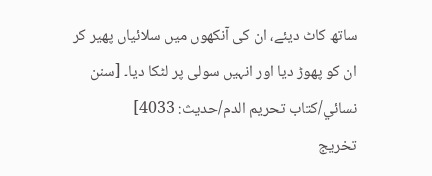ساتھ کاٹ دیئے، ان کی آنکھوں میں سلائیاں پھیر کر ان کو پھوڑ دیا اور انہیں سولی پر لٹکا دیا۔ [سنن نسائي/كتاب تحريم الدم/حدیث: 4033]
تخریج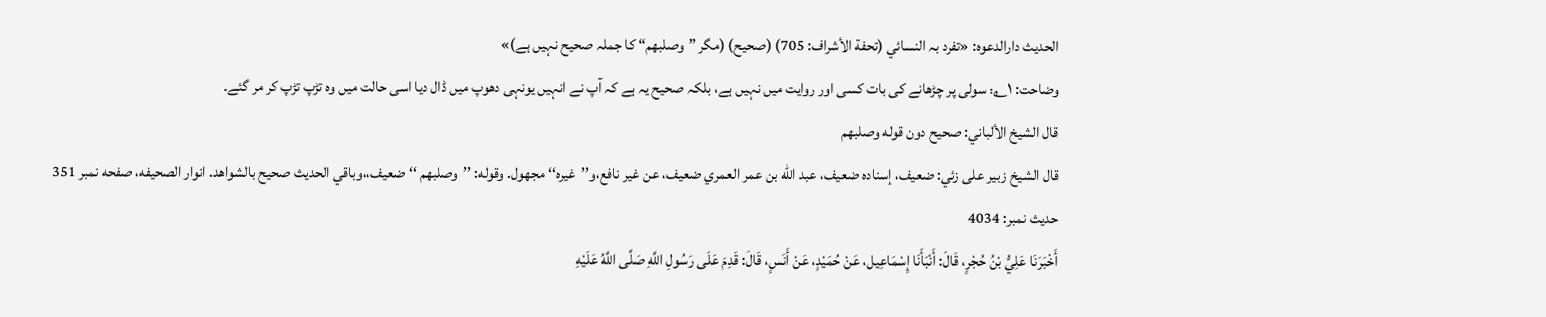الحدیث دارالدعوہ: «تفرد بہ النسائي (تحفة الأشراف: 705) (صحیح) (مگر ”وصلبھم“ کا جملہ صحیح نہیں ہے)»
وضاحت: ۱؎: سولی پر چڑھانے کی بات کسی اور روایت میں نہیں ہے، بلکہ صحیح یہ ہے کہ آپ نے انہیں یونہی دھوپ میں ڈال دیا اسی حالت میں وہ تڑپ تڑپ کر مر گئے۔
قال الشيخ الألباني: صحيح دون قوله وصلبهم
قال الشيخ زبير على زئي: ضعيف، إسناده ضعيف، عبد الله بن عمر العمري ضعيف، عن غير نافع،و’’غيره‘‘ مجهول. وقوله: ’’وصلبهم ‘‘ ضعيف،،وباقي الحديث صحيح بالشواهد. انوار الصحيفه، صفحه نمبر 351
حدیث نمبر: 4034
أَخْبَرَنَا عَلِيُّ بْنُ حُجْرٍ، قَالَ: أَنْبَأَنَا إِسْمَاعِيل، عَنْ حُمَيْدٍ، عَنْ أَنَسٍ، قَالَ: قَدِمَ عَلَى رَسُولِ اللَّهِ صَلَّى اللَّهُ عَلَيْهِ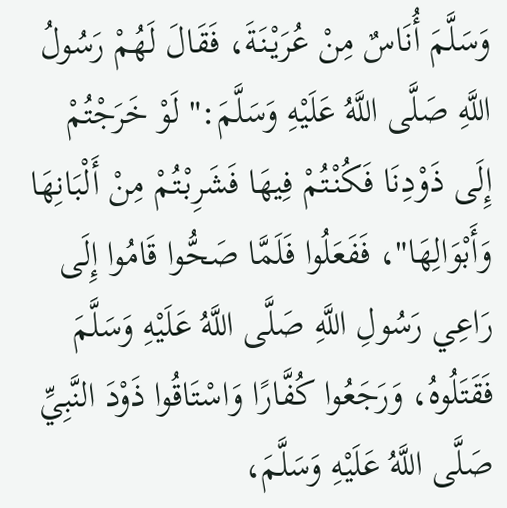وَسَلَّمَ أُنَاسٌ مِنْ عُرَيْنَةَ، فَقَالَ لَهُمْ رَسُولُ اللَّهِ صَلَّى اللَّهُ عَلَيْهِ وَسَلَّمَ:" لَوْ خَرَجْتُمْ إِلَى ذَوْدِنَا فَكُنْتُمْ فِيهَا فَشَرِبْتُمْ مِنْ أَلْبَانِهَا وَأَبْوَالِهَا"، فَفَعَلُوا فَلَمَّا صَحُّوا قَامُوا إِلَى رَاعِي رَسُولِ اللَّهِ صَلَّى اللَّهُ عَلَيْهِ وَسَلَّمَ فَقَتَلُوهُ، وَرَجَعُوا كُفَّارًا وَاسْتَاقُوا ذَوْدَ النَّبِيِّ صَلَّى اللَّهُ عَلَيْهِ وَسَلَّمَ،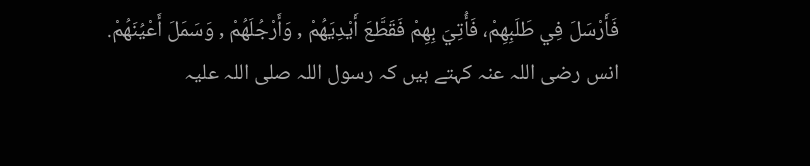فَأَرْسَلَ فِي طَلَبِهِمْ، فَأُتِيَ بِهِمْ فَقَطَّعَ أَيْدِيَهُمْ , وَأَرْجُلَهُمْ , وَسَمَلَ أَعْيُنَهُمْ.
انس رضی اللہ عنہ کہتے ہیں کہ رسول اللہ صلی اللہ علیہ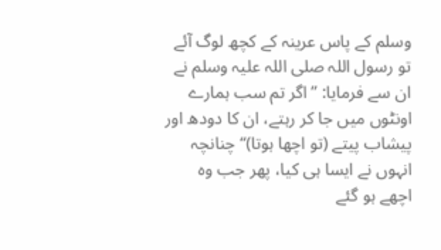وسلم کے پاس عرینہ کے کچھ لوگ آئے تو رسول اللہ صلی اللہ علیہ وسلم نے ان سے فرمایا: ”اگر تم سب ہمارے اونٹوں میں جا کر رہتے، ان کا دودھ اور پیشاب پیتے (تو اچھا ہوتا)“ چنانچہ انہوں نے ایسا ہی کیا، پھر جب وہ اچھے ہو گئے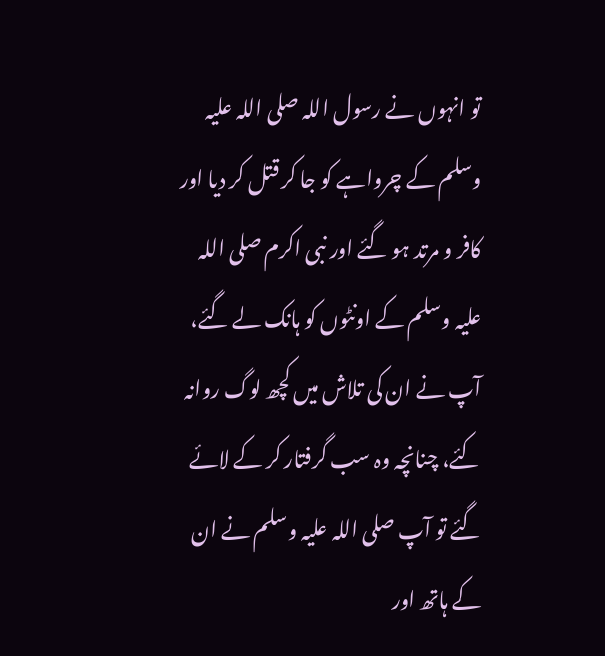تو انہوں نے رسول اللہ صلی اللہ علیہ وسلم کے چرواہے کو جا کر قتل کر دیا اور کافر و مرتد ہو گئے اور نبی اکرم صلی اللہ علیہ وسلم کے اونٹوں کو ہانک لے گئے، آپ نے ان کی تلاش میں کچھ لوگ روانہ کئے، چنانچہ وہ سب گرفتار کر کے لائے گئے تو آپ صلی اللہ علیہ وسلم نے ان کے ہاتھ اور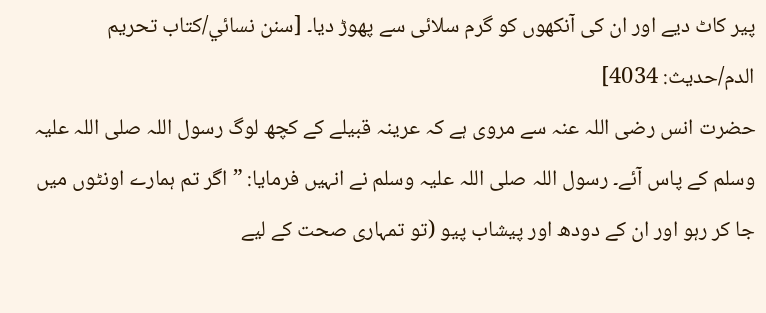پیر کاٹ دیے اور ان کی آنکھوں کو گرم سلائی سے پھوڑ دیا۔ [سنن نسائي/كتاب تحريم الدم/حدیث: 4034]
حضرت انس رضی اللہ عنہ سے مروی ہے کہ عرینہ قبیلے کے کچھ لوگ رسول اللہ صلی اللہ علیہ وسلم کے پاس آئے۔ رسول اللہ صلی اللہ علیہ وسلم نے انہیں فرمایا: ”اگر تم ہمارے اونٹوں میں جا کر رہو اور ان کے دودھ اور پیشاب پیو (تو تمہاری صحت کے لیے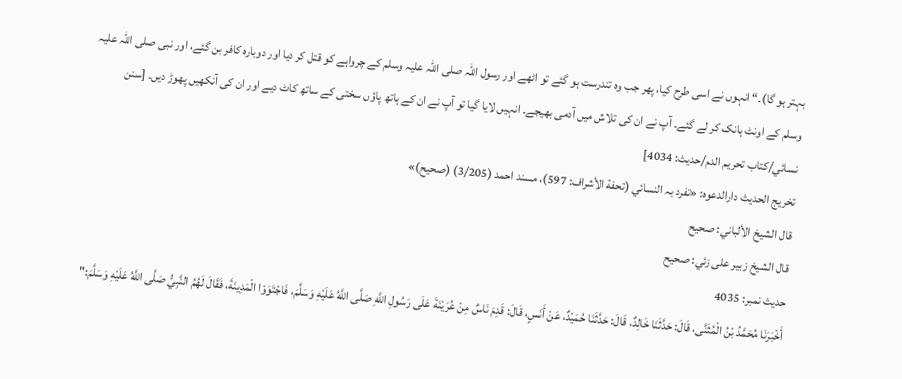بہتر ہو گا)۔“ انہوں نے اسی طرح کیا، پھر جب وہ تندرست ہو گئے تو اٹھے اور رسول اللہ صلی اللہ علیہ وسلم کے چرواہے کو قتل کر دیا اور دوبارہ کافر بن گئے، اور نبی صلی اللہ علیہ وسلم کے اونٹ ہانک کر لے گئے۔ آپ نے ان کی تلاش میں آدمی بھیجے۔ انہیں لایا گیا تو آپ نے ان کے ہاتھ پاؤں سختی کے ساتھ کاٹ دیے اور ان کی آنکھیں پھوڑ دیں۔ [سنن نسائي/كتاب تحريم الدم/حدیث: 4034]
تخریج الحدیث دارالدعوہ: «تفرد بہ النسائي (تحفة الأشراف: 597)، مسند احمد (3/205) (صحیح)»
قال الشيخ الألباني: صحيح
قال الشيخ زبير على زئي: صحيح
حدیث نمبر: 4035
أَخْبَرَنَا مُحَمَّدُ بْنُ الْمُثَنَّى، قَالَ: حَدَّثَنَا خَالِدٌ، قَالَ: حَدَّثَنَا حُمَيْدٌ، عَنْ أَنَسٍ، قَالَ: قَدِمَ نَاسٌ مِنْ عُرَيْنَةَ عَلَى رَسُولِ اللَّهِ صَلَّى اللَّهُ عَلَيْهِ وَسَلَّمَ، فَاجْتَوَوْا الْمَدِينَةَ، فَقَالَ لَهُمُ النَّبِيُّ صَلَّى اللَّهُ عَلَيْهِ وَسَلَّمَ:"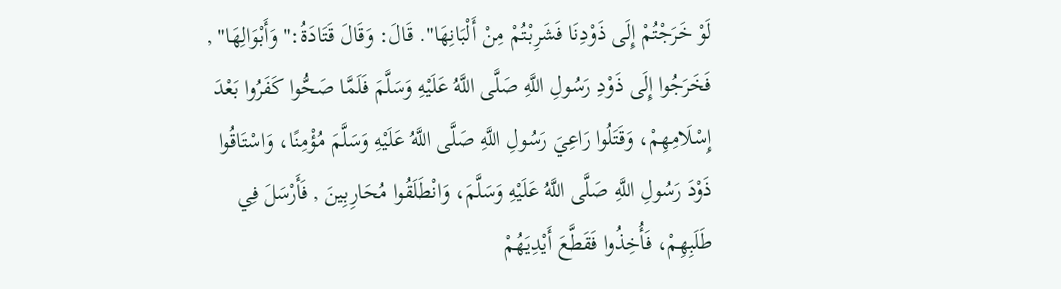لَوْ خَرَجْتُمْ إِلَى ذَوْدِنَا فَشَرِبْتُمْ مِنْ أَلْبَانِهَا". قَالَ: وَقَالَ قَتَادَةُ:" وَأَبْوَالِهَا" , فَخَرَجُوا إِلَى ذَوْدِ رَسُولِ اللَّهِ صَلَّى اللَّهُ عَلَيْهِ وَسَلَّمَ فَلَمَّا صَحُّوا كَفَرُوا بَعْدَ إِسْلَامِهِمْ، وَقَتَلُوا رَاعِيَ رَسُولِ اللَّهِ صَلَّى اللَّهُ عَلَيْهِ وَسَلَّمَ مُؤْمِنًا، وَاسْتَاقُوا ذَوْدَ رَسُولِ اللَّهِ صَلَّى اللَّهُ عَلَيْهِ وَسَلَّمَ، وَانْطَلَقُوا مُحَارِبِينَ , فَأَرْسَلَ فِي طَلَبِهِمْ، فَأُخِذُوا فَقَطَّعَ أَيْدِيَهُمْ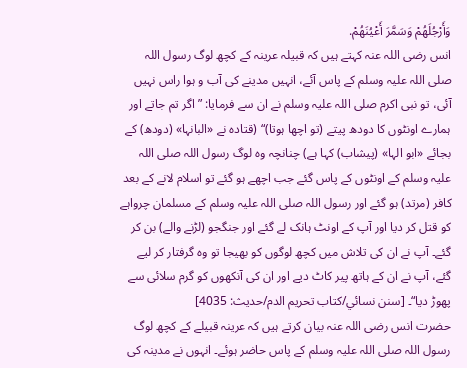وَأَرْجُلَهُمْ وَسَمَّرَ أَعْيُنَهُمْ.
انس رضی اللہ عنہ کہتے ہیں کہ قبیلہ عرینہ کے کچھ لوگ رسول اللہ صلی اللہ علیہ وسلم کے پاس آئے، انہیں مدینے کی آب و ہوا راس نہیں آئی، تو نبی اکرم صلی اللہ علیہ وسلم نے ان سے فرمایا: ”اگر تم جاتے اور ہمارے اونٹوں کا دودھ پیتے (تو اچھا ہوتا)“ (قتادہ نے «البانہا» (دودھ) کے بجائے «ابو الہا» (پیشاب) کہا ہے) چنانچہ وہ لوگ رسول اللہ صلی اللہ علیہ وسلم کے اونٹوں کے پاس گئے جب اچھے ہو گئے تو اسلام لانے کے بعد کافر (مرتد) ہو گئے اور رسول اللہ صلی اللہ علیہ وسلم کے مسلمان چرواہے کو قتل کر دیا اور آپ کے اونٹ ہانک لے گئے اور جنگجو (لڑنے والے) بن کر گئے۔ آپ نے ان کی تلاش میں کچھ لوگوں کو بھیجا تو وہ گرفتار کر لیے گئے، آپ نے ان کے ہاتھ پیر کاٹ دیے اور ان کی آنکھوں کو گرم سلائی سے پھوڑ دیا“۔ [سنن نسائي/كتاب تحريم الدم/حدیث: 4035]
حضرت انس رضی اللہ عنہ بیان کرتے ہیں کہ عرینہ قبیلے کے کچھ لوگ رسول اللہ صلی اللہ علیہ وسلم کے پاس حاضر ہوئے۔ انہوں نے مدینہ کی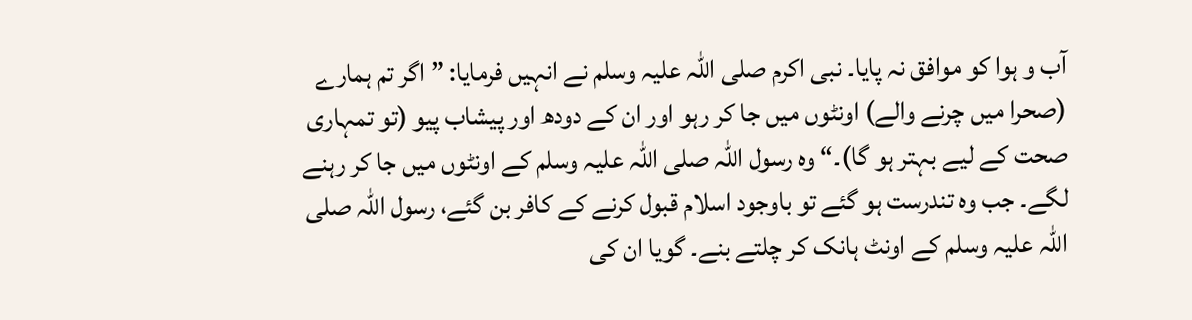آب و ہوا کو موافق نہ پایا۔ نبی اکرم صلی اللہ علیہ وسلم نے انہیں فرمایا: ”اگر تم ہمارے (صحرا میں چرنے والے) اونٹوں میں جا کر رہو اور ان کے دودھ اور پیشاب پیو (تو تمہاری صحت کے لیے بہتر ہو گا)۔“ وہ رسول اللہ صلی اللہ علیہ وسلم کے اونٹوں میں جا کر رہنے لگے۔ جب وہ تندرست ہو گئے تو باوجود اسلام قبول کرنے کے کافر بن گئے، رسول اللہ صلی اللہ علیہ وسلم کے اونٹ ہانک کر چلتے بنے۔ گویا ان کی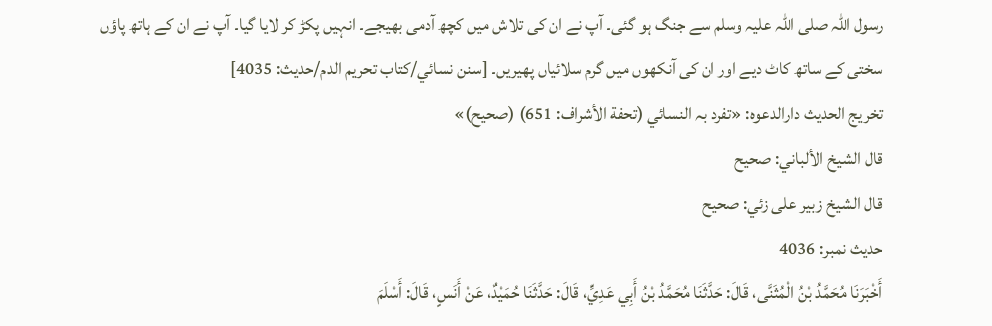رسول اللہ صلی اللہ علیہ وسلم سے جنگ ہو گئی۔ آپ نے ان کی تلاش میں کچھ آدمی بھیجے۔ انہیں پکڑ کر لایا گیا۔ آپ نے ان کے ہاتھ پاؤں سختی کے ساتھ کاٹ دیے اور ان کی آنکھوں میں گرم سلائیاں پھیریں۔ [سنن نسائي/كتاب تحريم الدم/حدیث: 4035]
تخریج الحدیث دارالدعوہ: «تفرد بہ النسائي (تحفة الأشراف: 651) (صحیح)»
قال الشيخ الألباني: صحيح
قال الشيخ زبير على زئي: صحيح
حدیث نمبر: 4036
أَخْبَرَنَا مُحَمَّدُ بْنُ الْمُثَنَّى، قَالَ: حَدَّثَنَا مُحَمَّدُ بْنُ أَبِي عَدِيٍّ، قَالَ: حَدَّثَنَا حُمَيْدٌ، عَنْ أَنَسٍ، قَالَ: أَسْلَمَ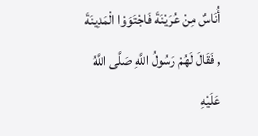أُنَاسٌ مِنْ عُرَيْنَةَ فَاجْتَوَوْا الْمَدِينَةَ , فَقَالَ لَهُمْ رَسُولُ اللَّهِ صَلَّى اللَّهُ عَلَيْهِ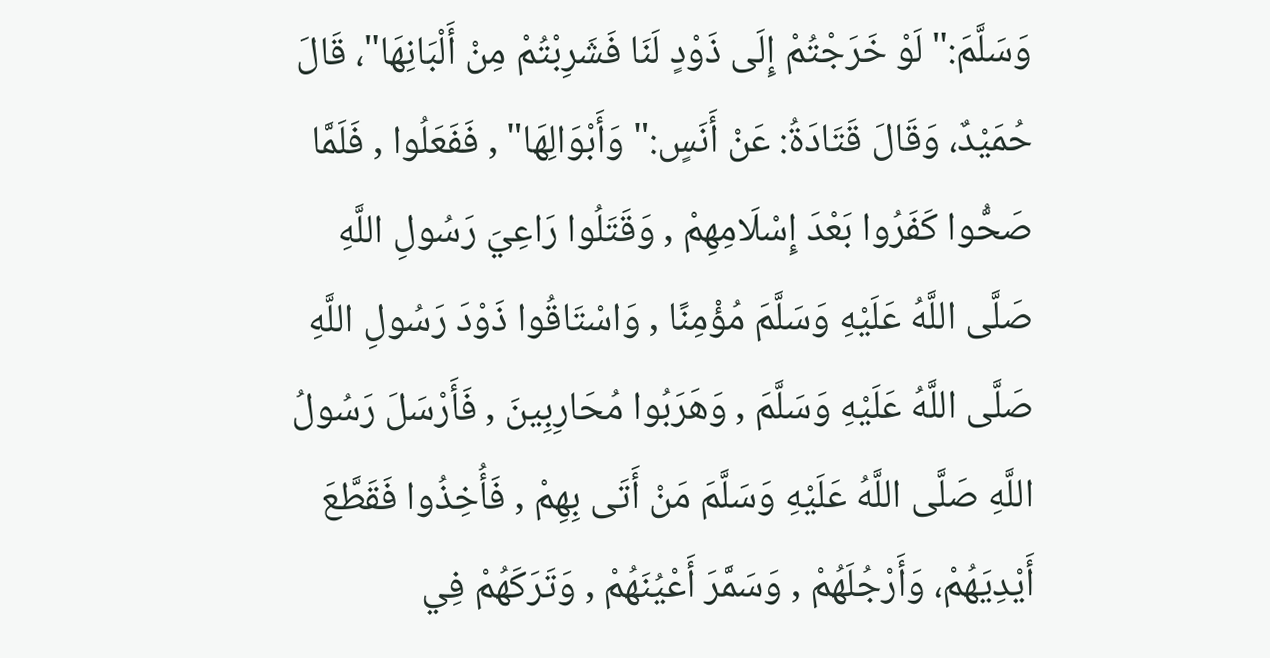وَسَلَّمَ:" لَوْ خَرَجْتُمْ إِلَى ذَوْدٍ لَنَا فَشَرِبْتُمْ مِنْ أَلْبَانِهَا"، قَالَ حُمَيْدٌ، وَقَالَ قَتَادَةُ: عَنْ أَنَسٍ:" وَأَبْوَالِهَا" , فَفَعَلُوا , فَلَمَّا صَحُّوا كَفَرُوا بَعْدَ إِسْلَامِهِمْ , وَقَتَلُوا رَاعِيَ رَسُولِ اللَّهِ صَلَّى اللَّهُ عَلَيْهِ وَسَلَّمَ مُؤْمِنًا , وَاسْتَاقُوا ذَوْدَ رَسُولِ اللَّهِ صَلَّى اللَّهُ عَلَيْهِ وَسَلَّمَ , وَهَرَبُوا مُحَارِبِينَ , فَأَرْسَلَ رَسُولُ اللَّهِ صَلَّى اللَّهُ عَلَيْهِ وَسَلَّمَ مَنْ أَتَى بِهِمْ , فَأُخِذُوا فَقَطَّعَ أَيْدِيَهُمْ، وَأَرْجُلَهُمْ , وَسَمَّرَ أَعْيُنَهُمْ , وَتَرَكَهُمْ فِي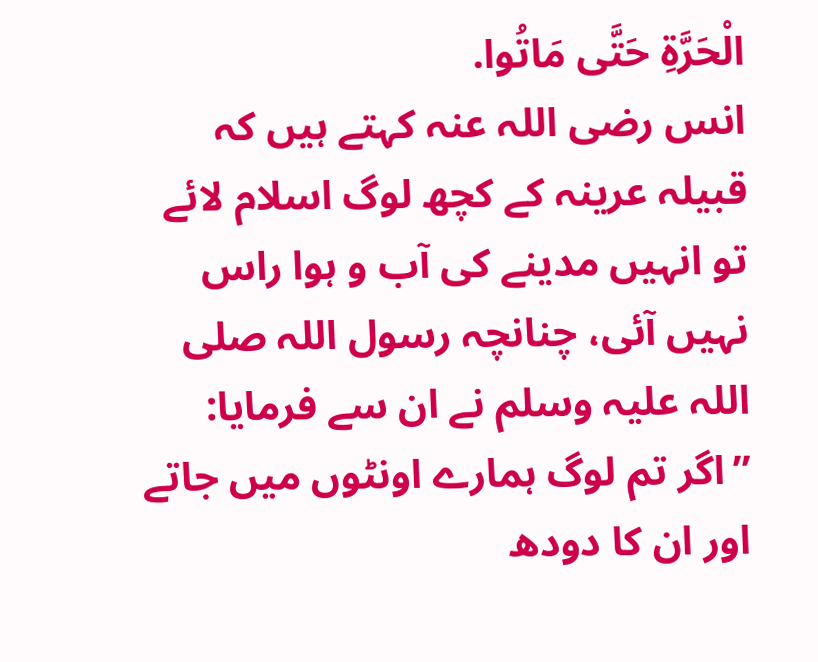الْحَرَّةِ حَتَّى مَاتُوا.
انس رضی اللہ عنہ کہتے ہیں کہ قبیلہ عرینہ کے کچھ لوگ اسلام لائے تو انہیں مدینے کی آب و ہوا راس نہیں آئی، چنانچہ رسول اللہ صلی اللہ علیہ وسلم نے ان سے فرمایا: ”اگر تم لوگ ہمارے اونٹوں میں جاتے اور ان کا دودھ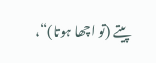پیتے (تو اچھا ہوتا)“،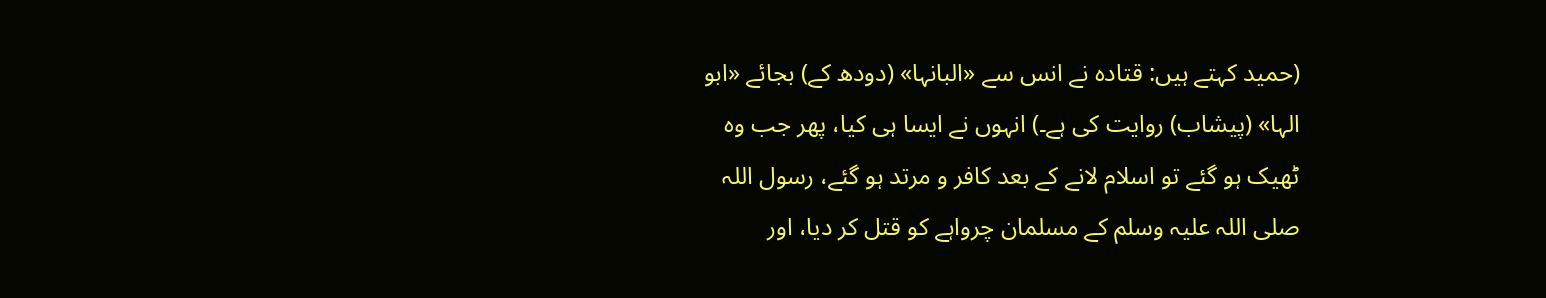(حمید کہتے ہیں: قتادہ نے انس سے «البانہا» (دودھ کے) بجائے «ابو الہا» (پیشاب) روایت کی ہے۔) انہوں نے ایسا ہی کیا، پھر جب وہ ٹھیک ہو گئے تو اسلام لانے کے بعد کافر و مرتد ہو گئے، رسول اللہ صلی اللہ علیہ وسلم کے مسلمان چرواہے کو قتل کر دیا، اور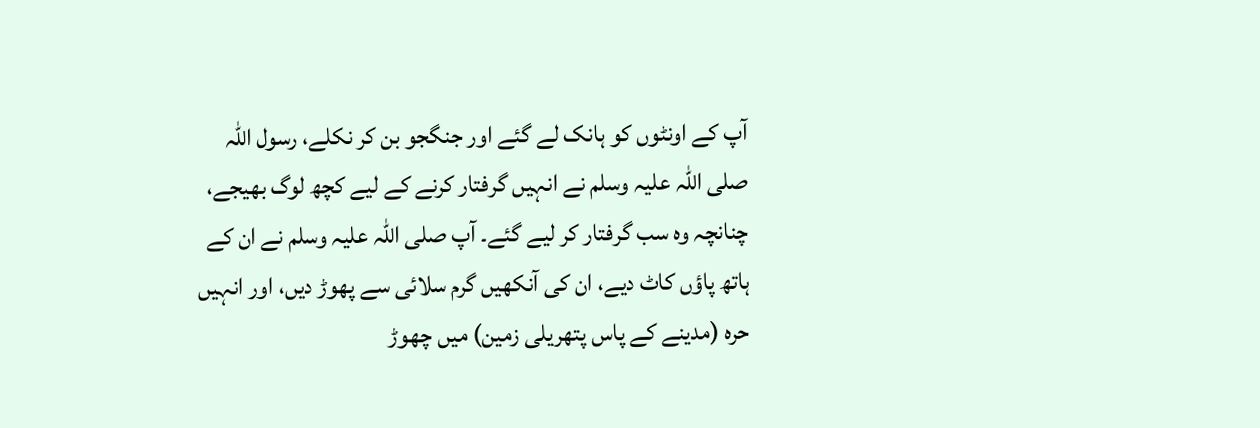آپ کے اونٹوں کو ہانک لے گئے اور جنگجو بن کر نکلے، رسول اللہ صلی اللہ علیہ وسلم نے انہیں گرفتار کرنے کے لیے کچھ لوگ بھیجے، چنانچہ وہ سب گرفتار کر لیے گئے۔ آپ صلی اللہ علیہ وسلم نے ان کے ہاتھ پاؤں کاٹ دیے، ان کی آنکھیں گرم سلائی سے پھوڑ دیں، اور انہیں حرہ (مدینے کے پاس پتھریلی زمین) میں چھوڑ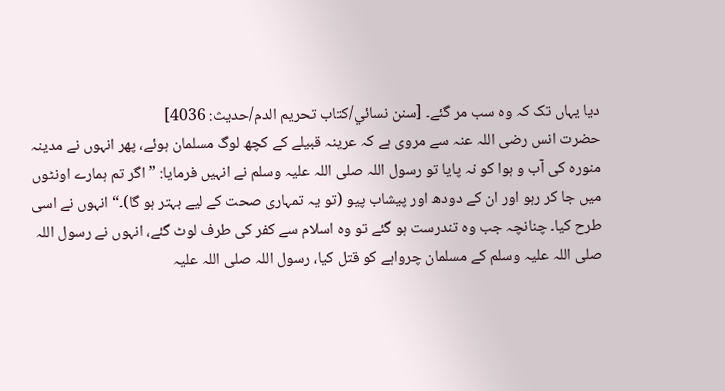دیا یہاں تک کہ وہ سب مر گئے۔ [سنن نسائي/كتاب تحريم الدم/حدیث: 4036]
حضرت انس رضی اللہ عنہ سے مروی ہے کہ عرینہ قبیلے کے کچھ لوگ مسلمان ہوئے، پھر انہوں نے مدینہ منورہ کی آب و ہوا کو نہ پایا تو رسول اللہ صلی اللہ علیہ وسلم نے انہیں فرمایا: ”اگر تم ہمارے اونٹوں میں جا کر رہو اور ان کے دودھ اور پیشاب پیو (تو یہ تمہاری صحت کے لیے بہتر ہو گا)۔“ انہوں نے اسی طرح کیا۔ چنانچہ جب وہ تندرست ہو گئے تو وہ اسلام سے کفر کی طرف لوٹ گئے، انہوں نے رسول اللہ صلی اللہ علیہ وسلم کے مسلمان چرواہے کو قتل کیا، رسول اللہ صلی اللہ علیہ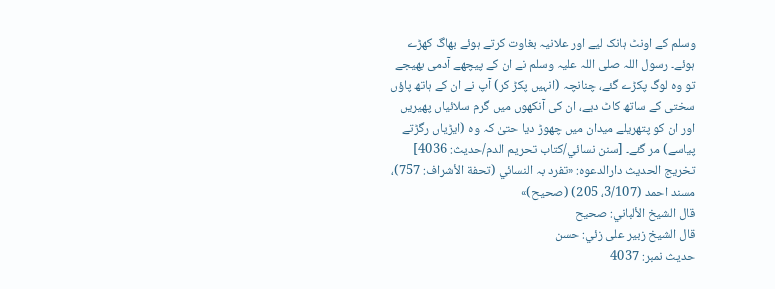وسلم کے اونٹ ہانک لیے اور علانیہ بغاوت کرتے ہوئے بھاگ کھڑے ہوئے۔ رسول اللہ صلی اللہ علیہ وسلم نے ان کے پیچھے آدمی بھیجے تو وہ لوگ پکڑے گئے، چنانچہ (انہیں پکڑ کر) آپ نے ان کے ہاتھ پاؤں سختی کے ساتھ کاٹ دیے، ان کی آنکھوں میں گرم سلائیاں پھیریں اور ان کو پتھریلے میدان میں چھوڑ دیا حتیٰ کہ وہ (ایڑیاں رگڑتے پیاسے) مر گئے۔ [سنن نسائي/كتاب تحريم الدم/حدیث: 4036]
تخریج الحدیث دارالدعوہ: «تفرد بہ النسائي (تحفة الأشراف: 757)، مسند احمد (3/107، 205) (صحیح)»
قال الشيخ الألباني: صحيح
قال الشيخ زبير على زئي: حسن
حدیث نمبر: 4037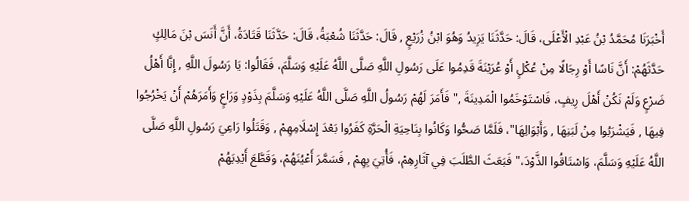أَخْبَرَنَا مُحَمَّدُ بْنُ عَبْدِ الْأَعْلَى، قَالَ: حَدَّثَنَا يَزِيدُ وَهُوَ ابْنُ زُرَيْعٍ , قَالَ: حَدَّثَنَا شُعْبَةُ، قَالَ: حَدَّثَنَا قَتَادَةُ، أَنَّ أَنَسَ بْنَ مَالِكٍ حَدَّثَهُمْ: أَنَّ نَاسًا أَوْ رِجَالًا مِنْ عُكْلٍ أَوْ عُرَيْنَةَ قَدِمُوا عَلَى رَسُولِ اللَّهِ صَلَّى اللَّهُ عَلَيْهِ وَسَلَّمَ، فَقَالُوا: يَا رَسُولَ اللَّهِ , إِنَّا أَهْلُ ضَرْعٍ وَلَمْ نَكُنْ أَهْلَ رِيفٍ، فَاسْتَوْخَمُوا الْمَدِينَةَ ," فَأَمَرَ لَهُمْ رَسُولُ اللَّهِ صَلَّى اللَّهُ عَلَيْهِ وَسَلَّمَ بِذَوْدٍ وَرَاعٍ وَأَمَرَهُمْ أَنْ يَخْرُجُوا فِيهَا , فَيَشْرَبُوا مِنْ لَبَنِهَا , وَأَبْوَالِهَا"، فَلَمَّا صَحُّوا وَكَانُوا بِنَاحِيَةِ الْحَرَّةِ كَفَرُوا بَعْدَ إِسْلَامِهِمْ , وَقَتَلُوا رَاعِيَ رَسُولِ اللَّهِ صَلَّى اللَّهُ عَلَيْهِ وَسَلَّمَ، وَاسْتَاقُوا الذَّوْدَ،" فَبَعَثَ الطَّلَبَ فِي آثَارِهِمْ، فَأُتِيَ بِهِمْ , فَسَمَّرَ أَعْيُنَهُمْ، وَقَطَّعَ أَيْدِيَهُمْ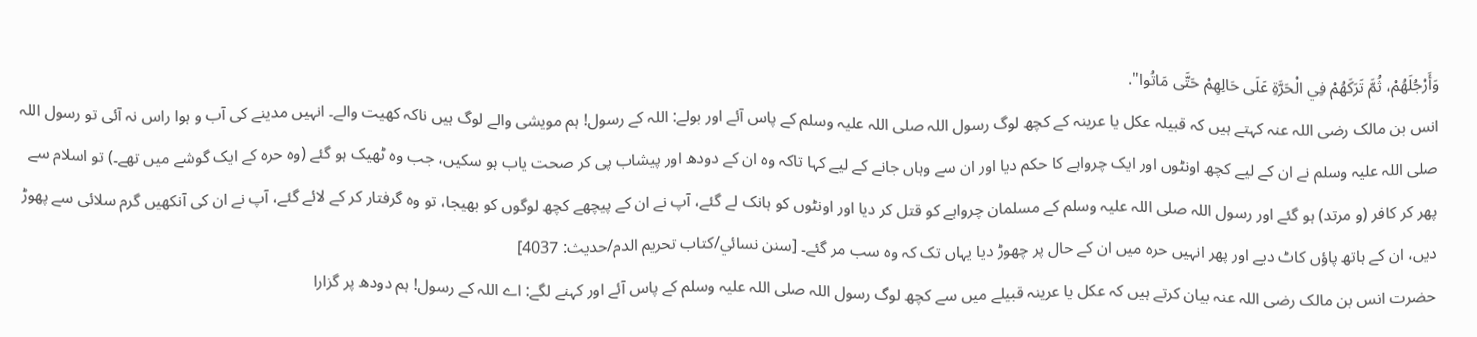وَأَرْجُلَهُمْ، ثُمَّ تَرَكَهُمْ فِي الْحَرَّةِ عَلَى حَالِهِمْ حَتَّى مَاتُوا".
انس بن مالک رضی اللہ عنہ کہتے ہیں کہ قبیلہ عکل یا عرینہ کے کچھ لوگ رسول اللہ صلی اللہ علیہ وسلم کے پاس آئے اور بولے: اللہ کے رسول! ہم مویشی والے لوگ ہیں ناکہ کھیت والے۔ انہیں مدینے کی آب و ہوا راس نہ آئی تو رسول اللہ صلی اللہ علیہ وسلم نے ان کے لیے کچھ اونٹوں اور ایک چرواہے کا حکم دیا اور ان سے وہاں جانے کے لیے کہا تاکہ وہ ان کے دودھ اور پیشاب پی کر صحت یاب ہو سکیں، جب وہ ٹھیک ہو گئے (وہ حرہ کے ایک گوشے میں تھے۔) تو اسلام سے پھر کر کافر (و مرتد) ہو گئے اور رسول اللہ صلی اللہ علیہ وسلم کے مسلمان چرواہے کو قتل کر دیا اور اونٹوں کو ہانک لے گئے، آپ نے ان کے پیچھے کچھ لوگوں کو بھیجا، تو وہ گرفتار کر کے لائے گئے، آپ نے ان کی آنکھیں گرم سلائی سے پھوڑ دیں، ان کے ہاتھ پاؤں کاٹ دیے اور پھر انہیں حرہ میں ان کے حال پر چھوڑ دیا یہاں تک کہ وہ سب مر گئے۔ [سنن نسائي/كتاب تحريم الدم/حدیث: 4037]
حضرت انس بن مالک رضی اللہ عنہ بیان کرتے ہیں کہ عکل یا عرینہ قبیلے میں سے کچھ لوگ رسول اللہ صلی اللہ علیہ وسلم کے پاس آئے اور کہنے لگے: اے اللہ کے رسول! ہم دودھ پر گزارا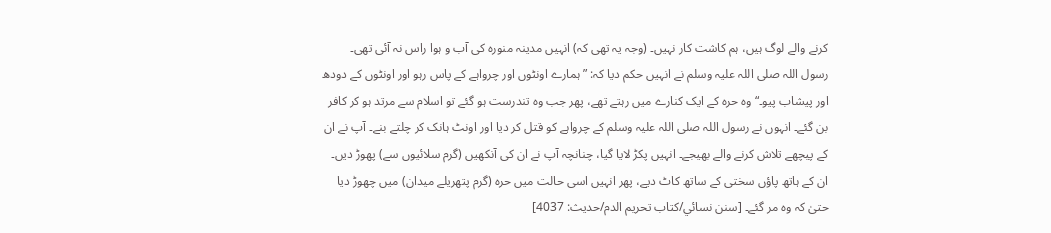کرنے والے لوگ ہیں، ہم کاشت کار نہیں۔ (وجہ یہ تھی کہ) انہیں مدینہ منورہ کی آب و ہوا راس نہ آئی تھی۔ رسول اللہ صلی اللہ علیہ وسلم نے انہیں حکم دیا کہ: ”ہمارے اونٹوں اور چرواہے کے پاس رہو اور اونٹوں کے دودھ اور پیشاب پیو۔“ وہ حرہ کے ایک کنارے میں رہتے تھے، پھر جب وہ تندرست ہو گئے تو اسلام سے مرتد ہو کر کافر بن گئے۔ انہوں نے رسول اللہ صلی اللہ علیہ وسلم کے چرواہے کو قتل کر دیا اور اونٹ ہانک کر چلتے بنے۔ آپ نے ان کے پیچھے تلاش کرنے والے بھیجے۔ انہیں پکڑ لایا گیا، چنانچہ آپ نے ان کی آنکھیں (گرم سلائیوں سے) پھوڑ دیں۔ ان کے ہاتھ پاؤں سختی کے ساتھ کاٹ دیے، پھر انہیں اسی حالت میں حرہ (گرم پتھریلے میدان) میں چھوڑ دیا حتیٰ کہ وہ مر گئے۔ [سنن نسائي/كتاب تحريم الدم/حدیث: 4037]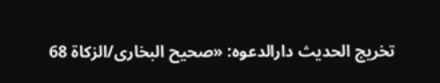تخریج الحدیث دارالدعوہ: «صحیح البخاری/الزکاة 68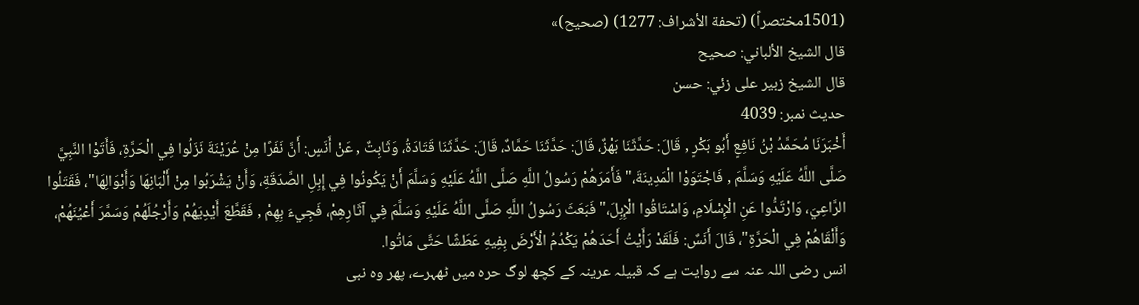(1501مختصراً) (تحفة الأشراف: 1277) (صحیح)»
قال الشيخ الألباني: صحيح
قال الشيخ زبير على زئي: حسن
حدیث نمبر: 4039
أَخْبَرَنَا مُحَمَّدُ بْنُ نَافِعٍ أَبُو بَكْرٍ , قَالَ: حَدَّثَنَا بَهْزٌ، قَالَ: حَدَّثَنَا حَمَّادٌ، قَالَ: حَدَّثَنَا قَتَادَةُ، وَثَابِتٌ , عَنْ أَنَسٍ: أَنَّ نَفَرًا مِنْ عُرَيْنَةَ نَزَلُوا فِي الْحَرَّةِ، فَأَتَوْا النَّبِيَّ صَلَّى اللَّهُ عَلَيْهِ وَسَلَّمَ , فَاجْتَوَوْا الْمَدِينَةَ،" فَأَمَرَهُمْ رَسُولُ اللَّهِ صَلَّى اللَّهُ عَلَيْهِ وَسَلَّمَ أَنْ يَكُونُوا فِي إِبِلِ الصَّدَقَةِ، وَأَنْ يَشْرَبُوا مِنْ أَلْبَانِهَا وَأَبْوَالِهَا"، فَقَتَلُوا الرَّاعِيَ، وَارْتَدُّوا عَنِ الْإِسْلَامِ، وَاسْتَاقُوا الْإِبِلَ،" فَبَعَثَ رَسُولُ اللَّهِ صَلَّى اللَّهُ عَلَيْهِ وَسَلَّمَ فِي آثَارِهِمْ، فَجِيءَ بِهِمْ , فَقَطَّعَ أَيْدِيَهُمْ وَأَرْجُلَهُمْ وَسَمَّرَ أَعْيُنَهُمْ، وَأَلْقَاهُمْ فِي الْحَرَّةِ"، قَالَ أَنَسٌ: فَلَقَدْ رَأَيْتُ أَحَدَهُمْ يَكْدُمُ الْأَرْضَ بِفِيهِ عَطَشًا حَتَّى مَاتُوا.
انس رضی اللہ عنہ سے روایت ہے کہ قبیلہ عرینہ کے کچھ لوگ حرہ میں ٹھہرے، پھر وہ نبی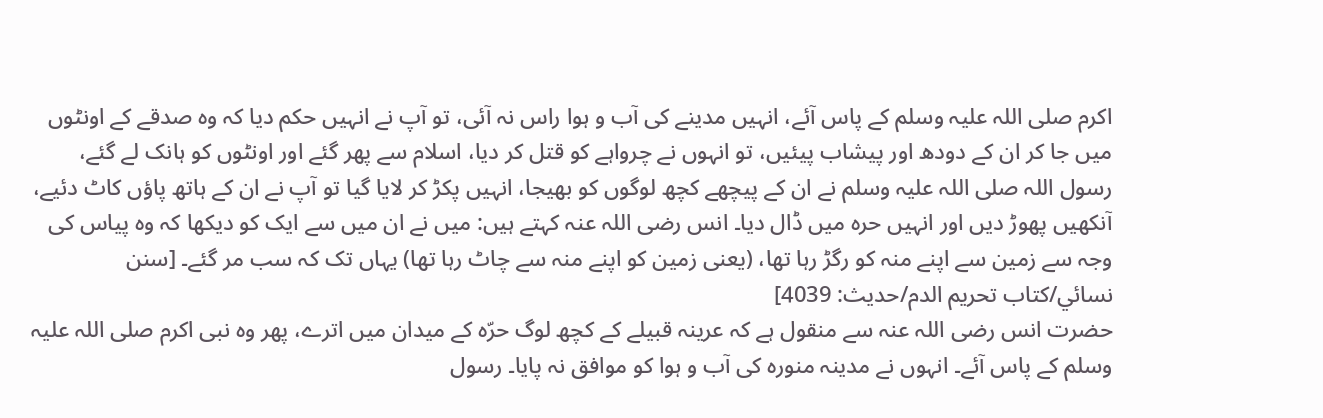اکرم صلی اللہ علیہ وسلم کے پاس آئے، انہیں مدینے کی آب و ہوا راس نہ آئی، تو آپ نے انہیں حکم دیا کہ وہ صدقے کے اونٹوں میں جا کر ان کے دودھ اور پیشاب پیئیں، تو انہوں نے چرواہے کو قتل کر دیا، اسلام سے پھر گئے اور اونٹوں کو ہانک لے گئے، رسول اللہ صلی اللہ علیہ وسلم نے ان کے پیچھے کچھ لوگوں کو بھیجا، انہیں پکڑ کر لایا گیا تو آپ نے ان کے ہاتھ پاؤں کاٹ دئیے، آنکھیں پھوڑ دیں اور انہیں حرہ میں ڈال دیا۔ انس رضی اللہ عنہ کہتے ہیں: میں نے ان میں سے ایک کو دیکھا کہ وہ پیاس کی وجہ سے زمین سے اپنے منہ کو رگڑ رہا تھا، (یعنی زمین کو اپنے منہ سے چاٹ رہا تھا) یہاں تک کہ سب مر گئے۔ [سنن نسائي/كتاب تحريم الدم/حدیث: 4039]
حضرت انس رضی اللہ عنہ سے منقول ہے کہ عرینہ قبیلے کے کچھ لوگ حرّہ کے میدان میں اترے، پھر وہ نبی اکرم صلی اللہ علیہ وسلم کے پاس آئے۔ انہوں نے مدینہ منورہ کی آب و ہوا کو موافق نہ پایا۔ رسول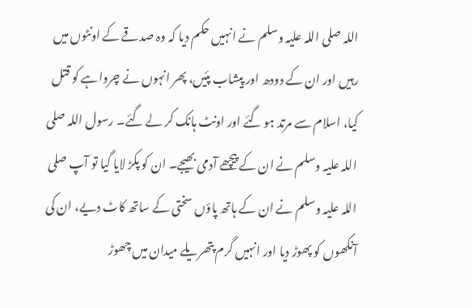اللہ صلی اللہ علیہ وسلم نے انہیں حکم دیا کہ وہ صدقے کے اونٹوں میں رہیں اور ان کے دودھ اور پیشاب پئیں، پھر انہوں نے چرواہے کو قتل کیا، اسلام سے مرتد ہو گئے اور اونٹ ہانک کر لے گئے۔ رسول اللہ صلی اللہ علیہ وسلم نے ان کے پیچھے آدمی بھیجے۔ ان کو پکڑ لایا گیا تو آپ صلی اللہ علیہ وسلم نے ان کے ہاتھ پاؤں سختی کے ساتھ کاٹ دیے، ان کی آنکھوں کو پھوڑ دیا اور انہیں گرم پتھریلے میدان میں چھوڑ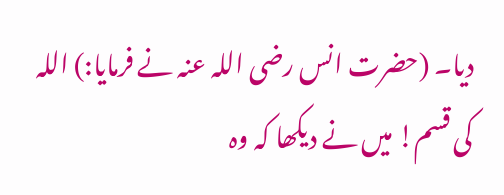دیا۔ (حضرت انس رضی اللہ عنہ نے فرمایا:) اللہ کی قسم! میں نے دیکھا کہ وہ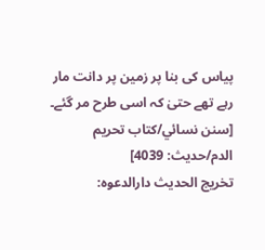پیاس کی بنا پر زمین پر دانت مار رہے تھے حتیٰ کہ اسی طرح مر گئے۔ [سنن نسائي/كتاب تحريم الدم/حدیث: 4039]
تخریج الحدیث دارالدعوہ: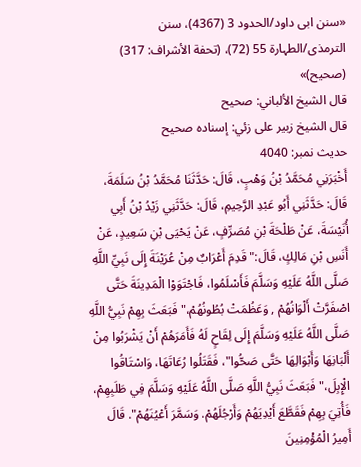«سنن ابی داود/الحدود 3 (4367)، سنن الترمذی/الطہارة 55 (72)، (تحفة الأشراف: 317) (صحیح)»
قال الشيخ الألباني: صحيح
قال الشيخ زبير على زئي: إسناده صحيح
حدیث نمبر: 4040
أَخْبَرَنِي مُحَمَّدُ بْنُ وَهْبٍ، قَالَ: حَدَّثَنَا مُحَمَّدُ بْنُ سَلَمَةَ، قَالَ: حَدَّثَنِي أَبُو عَبْدِ الرَّحِيمِ، قَالَ: حَدَّثَنِي زَيْدُ بْنُ أَبِي أُنَيْسَةَ، عَنْ طَلْحَةَ بْنِ مُصَرِّفٍ، عَنْ يَحْيَى بْنِ سَعِيدٍ، عَنْ أَنَسِ بْنِ مَالِكٍ، قَالَ:" قَدِمَ أَعْرَابٌ مِنْ عُرَيْنَةَ إِلَى نَبِيِّ اللَّهِ صَلَّى اللَّهُ عَلَيْهِ وَسَلَّمَ فَأَسْلَمُوا، فَاجْتَوَوْا الْمَدِينَةَ حَتَّى اصْفَرَّتْ أَلْوَانُهُمْ , وَعَظُمَتْ بُطُونُهُمْ،" فَبَعَثَ بِهِمْ نَبِيُّ اللَّهِ صَلَّى اللَّهُ عَلَيْهِ وَسَلَّمَ إِلَى لِقَاحٍ لَهُ فَأَمَرَهُمْ أَنْ يَشْرَبُوا مِنْ أَلْبَانِهَا وَأَبْوَالِهَا حَتَّى صَحُّوا"، فَقَتَلُوا رُعَاتَهَا، وَاسْتَاقُوا الْإِبِلَ،" فَبَعَثَ نَبِيُّ اللَّهِ صَلَّى اللَّهُ عَلَيْهِ وَسَلَّمَ فِي طَلَبِهِمْ، فَأُتِيَ بِهِمْ فَقَطَّعَ أَيْدِيَهُمْ وَأَرْجُلَهُمْ. وَسَمَّرَ أَعْيُنَهُمْ". قَالَ أَمِيرُ الْمُؤْمِنِينَ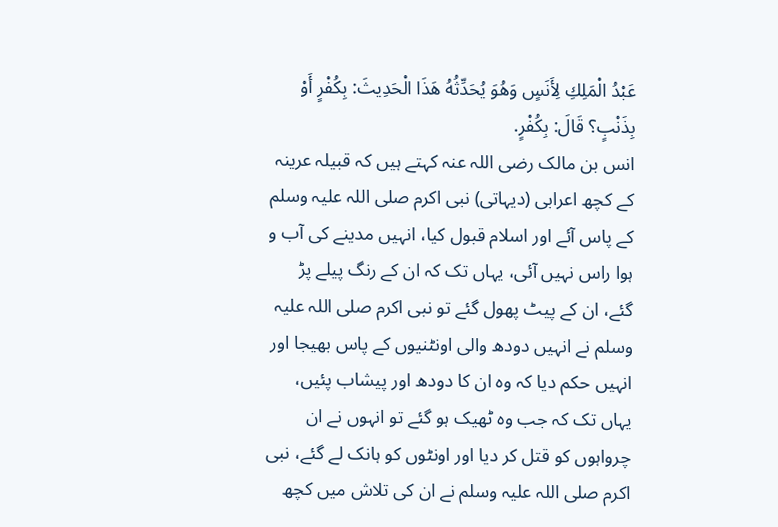عَبْدُ الْمَلِكِ لِأَنَسٍ وَهُوَ يُحَدِّثُهُ هَذَا الْحَدِيثَ: بِكُفْرٍ أَوْ بِذَنْبٍ؟ قَالَ: بِكُفْرٍ.
انس بن مالک رضی اللہ عنہ کہتے ہیں کہ قبیلہ عرینہ کے کچھ اعرابی (دیہاتی) نبی اکرم صلی اللہ علیہ وسلم کے پاس آئے اور اسلام قبول کیا، انہیں مدینے کی آب و ہوا راس نہیں آئی، یہاں تک کہ ان کے رنگ پیلے پڑ گئے، ان کے پیٹ پھول گئے تو نبی اکرم صلی اللہ علیہ وسلم نے انہیں دودھ والی اونٹنیوں کے پاس بھیجا اور انہیں حکم دیا کہ وہ ان کا دودھ اور پیشاب پئیں، یہاں تک کہ جب وہ ٹھیک ہو گئے تو انہوں نے ان چرواہوں کو قتل کر دیا اور اونٹوں کو ہانک لے گئے، نبی اکرم صلی اللہ علیہ وسلم نے ان کی تلاش میں کچھ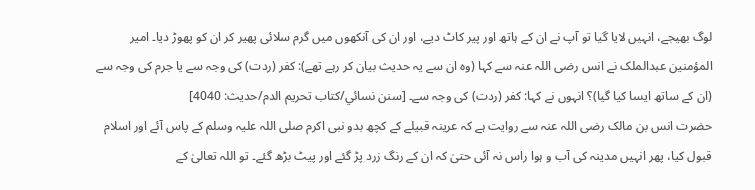لوگ بھیجے، انہیں لایا گیا تو آپ نے ان کے ہاتھ اور پیر کاٹ دیے، اور ان کی آنکھوں میں گرم سلائی پھیر کر ان کو پھوڑ دیا۔ امیر المؤمنین عبدالملک نے انس رضی اللہ عنہ سے کہا (وہ ان سے یہ حدیث بیان کر رہے تھے): کفر (ردت) کی وجہ سے یا جرم کی وجہ سے (ان کے ساتھ ایسا کیا گیا)؟ انہوں نے کہا: کفر (ردت) کی وجہ سے۔ [سنن نسائي/كتاب تحريم الدم/حدیث: 4040]
حضرت انس بن مالک رضی اللہ عنہ سے روایت ہے کہ عرینہ قبیلے کے کچھ بدو نبی اکرم صلی اللہ علیہ وسلم کے پاس آئے اور اسلام قبول کیا، پھر انہیں مدینہ کی آب و ہوا راس نہ آئی حتیٰ کہ ان کے رنگ زرد پڑ گئے اور پیٹ بڑھ گئے۔ تو اللہ تعالیٰ کے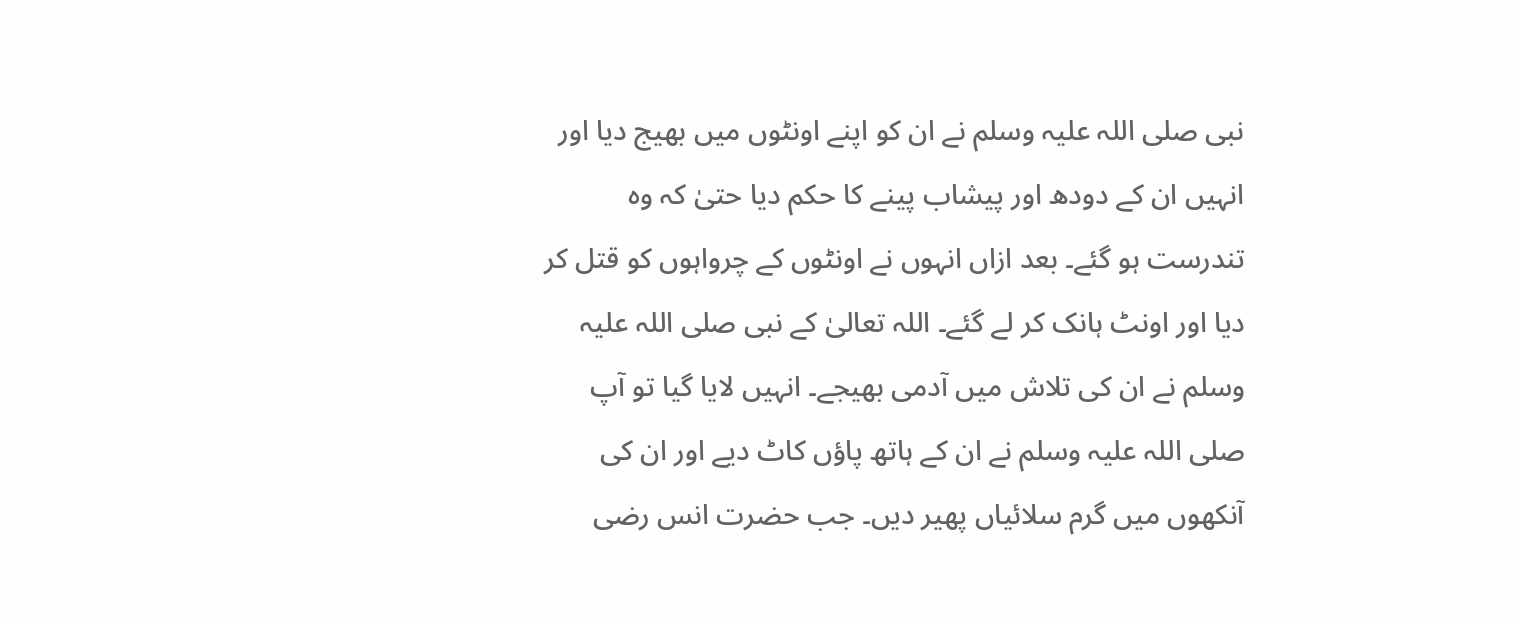نبی صلی اللہ علیہ وسلم نے ان کو اپنے اونٹوں میں بھیج دیا اور انہیں ان کے دودھ اور پیشاب پینے کا حکم دیا حتیٰ کہ وہ تندرست ہو گئے۔ بعد ازاں انہوں نے اونٹوں کے چرواہوں کو قتل کر دیا اور اونٹ ہانک کر لے گئے۔ اللہ تعالیٰ کے نبی صلی اللہ علیہ وسلم نے ان کی تلاش میں آدمی بھیجے۔ انہیں لایا گیا تو آپ صلی اللہ علیہ وسلم نے ان کے ہاتھ پاؤں کاٹ دیے اور ان کی آنکھوں میں گرم سلائیاں پھیر دیں۔ جب حضرت انس رضی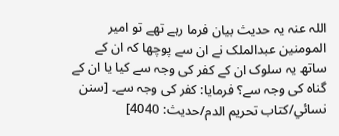اللہ عنہ یہ حدیث بیان فرما رہے تھے تو امیر المومنین عبدالملک نے ان سے پوچھا کہ ان کے ساتھ یہ سلوک ان کے کفر کی وجہ سے کیا یا ان کے گناہ کی وجہ سے؟ فرمایا: کفر کی وجہ سے۔ [سنن نسائي/كتاب تحريم الدم/حدیث: 4040]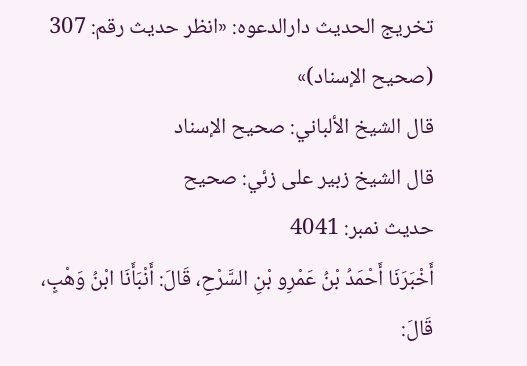تخریج الحدیث دارالدعوہ: «انظر حدیث رقم: 307 (صحیح الإسناد)»
قال الشيخ الألباني: صحيح الإسناد
قال الشيخ زبير على زئي: صحيح
حدیث نمبر: 4041
أَخْبَرَنَا أَحْمَدُ بْنُ عَمْرِو بْنِ السَّرْحِ، قَالَ: أَنْبَأَنَا ابْنُ وَهْبٍ، قَالَ: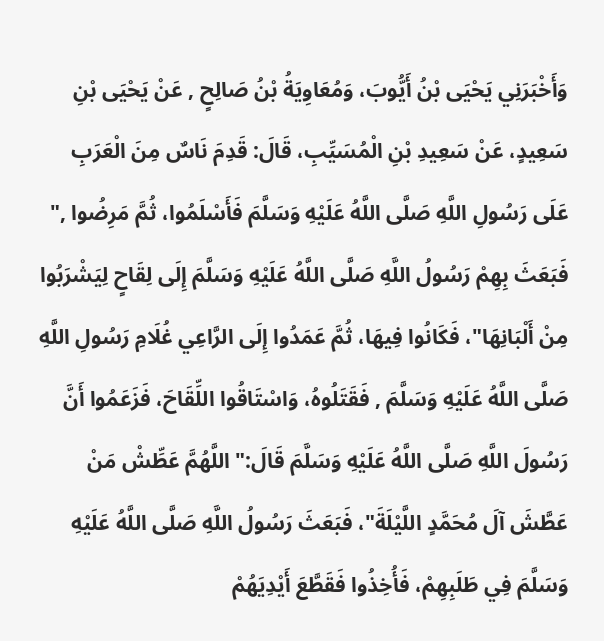وَأَخْبَرَنِي يَحْيَى بْنُ أَيُّوبَ، وَمُعَاوِيَةُ بْنُ صَالِحٍ , عَنْ يَحْيَى بْنِ سَعِيدٍ، عَنْ سَعِيدِ بْنِ الْمُسَيِّبِ، قَالَ: قَدِمَ نَاسٌ مِنَ الْعَرَبِ عَلَى رَسُولِ اللَّهِ صَلَّى اللَّهُ عَلَيْهِ وَسَلَّمَ فَأَسْلَمُوا، ثُمَّ مَرِضُوا ," فَبَعَثَ بِهِمْ رَسُولُ اللَّهِ صَلَّى اللَّهُ عَلَيْهِ وَسَلَّمَ إِلَى لِقَاحٍ لِيَشْرَبُوا مِنْ أَلْبَانِهَا"، فَكَانُوا فِيهَا، ثُمَّ عَمَدُوا إِلَى الرَّاعِي غُلَامِ رَسُولِ اللَّهِ صَلَّى اللَّهُ عَلَيْهِ وَسَلَّمَ , فَقَتَلُوهُ، وَاسْتَاقُوا اللِّقَاحَ، فَزَعَمُوا أَنَّ رَسُولَ اللَّهِ صَلَّى اللَّهُ عَلَيْهِ وَسَلَّمَ قَالَ:" اللَّهُمَّ عَطِّشْ مَنْ عَطَّشَ آلَ مُحَمَّدٍ اللَّيْلَةَ"، فَبَعَثَ رَسُولُ اللَّهِ صَلَّى اللَّهُ عَلَيْهِ وَسَلَّمَ فِي طَلَبِهِمْ، فَأُخِذُوا فَقَطَّعَ أَيْدِيَهُمْ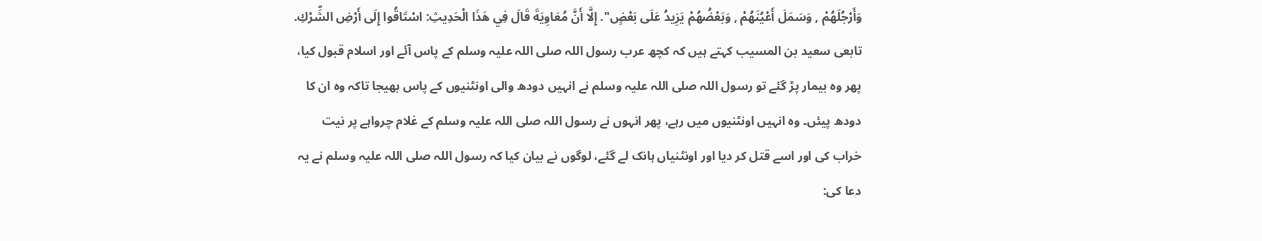وَأَرْجُلَهُمْ , وَسَمَلَ أَعْيُنَهُمْ , وَبَعْضُهُمْ يَزِيدُ عَلَى بَعْضٍ". إِلَّا أَنَّ مُعَاوِيَةَ قَالَ فِي هَذَا الْحَدِيثِ: اسْتَاقُوا إِلَى أَرْضِ الشِّرْكِ.
تابعی سعید بن المسیب کہتے ہیں کہ کچھ عرب رسول اللہ صلی اللہ علیہ وسلم کے پاس آئے اور اسلام قبول کیا، پھر وہ بیمار پڑ گئے تو رسول اللہ صلی اللہ علیہ وسلم نے انہیں دودھ والی اونٹنیوں کے پاس بھیجا تاکہ وہ ان کا دودھ پیئں۔ وہ انہیں اونٹنیوں میں رہے، پھر انہوں نے رسول اللہ صلی اللہ علیہ وسلم کے غلام چرواہے پر نیت خراب کی اور اسے قتل کر دیا اور اونٹنیاں ہانک لے گئے، لوگوں نے بیان کیا کہ رسول اللہ صلی اللہ علیہ وسلم نے یہ دعا کی: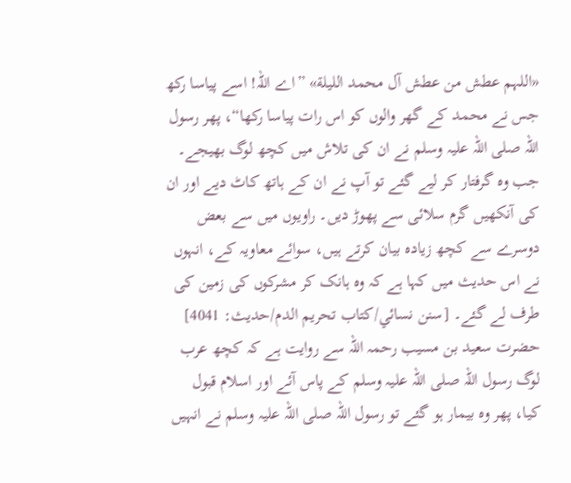«اللہم عطش من عطش آل محمد الليلة» ”اے اللہ! اسے پیاسا رکھ جس نے محمد کے گھر والوں کو اس رات پیاسا رکھا“، پھر رسول اللہ صلی اللہ علیہ وسلم نے ان کی تلاش میں کچھ لوگ بھیجے۔ جب وہ گرفتار کر لیے گئے تو آپ نے ان کے ہاتھ کاٹ دیے اور ان کی آنکھیں گرم سلائی سے پھوڑ دیں۔ راویوں میں سے بعض دوسرے سے کچھ زیادہ بیان کرتے ہیں، سوائے معاویہ کے، انہوں نے اس حدیث میں کہا ہے کہ وہ ہانک کر مشرکوں کی زمین کی طرف لے گئے۔ [سنن نسائي/كتاب تحريم الدم/حدیث: 4041]
حضرت سعید بن مسیب رحمہ اللہ سے روایت ہے کہ کچھ عرب لوگ رسول اللہ صلی اللہ علیہ وسلم کے پاس آئے اور اسلام قبول کیا، پھر وہ بیمار ہو گئے تو رسول اللہ صلی اللہ علیہ وسلم نے انہیں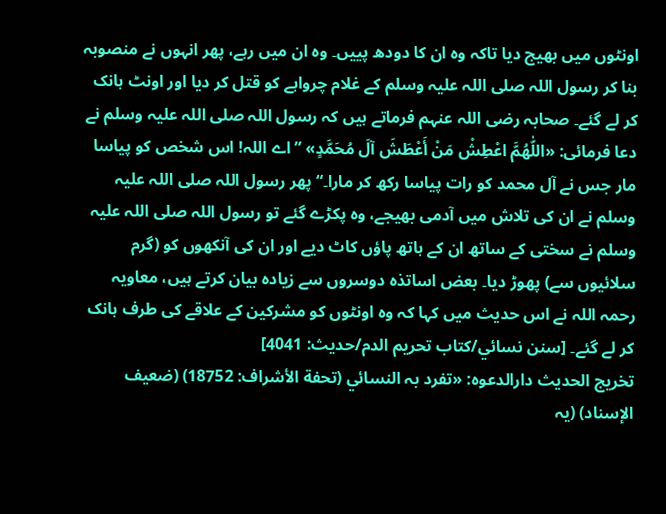اونٹوں میں بھیج دیا تاکہ وہ ان کا دودھ پییں۔ وہ ان میں رہے، پھر انہوں نے منصوبہ بنا کر رسول اللہ صلی اللہ علیہ وسلم کے غلام چرواہے کو قتل کر دیا اور اونٹ ہانک کر لے گئے۔ صحابہ رضی اللہ عنہم فرماتے ہیں کہ رسول اللہ صلی اللہ علیہ وسلم نے دعا فرمائی: «اللّٰهُمَّ اعْطِشْ مَنْ أَعْطَشَ آلَ مُحَمَّدٍ» ”اے اللہ! اس شخص کو پیاسا مار جس نے آل محمد کو رات پیاسا رکھ کر مارا۔“ پھر رسول اللہ صلی اللہ علیہ وسلم نے ان کی تلاش میں آدمی بھیجے، وہ پکڑے گئے تو رسول اللہ صلی اللہ علیہ وسلم نے سختی کے ساتھ ان کے ہاتھ پاؤں کاٹ دیے اور ان کی آنکھوں کو (گرم سلائیوں سے) پھوڑ دیا۔ بعض اساتذہ دوسروں سے زیادہ بیان کرتے ہیں، معاویہ رحمہ اللہ نے اس حدیث میں کہا کہ وہ اونٹوں کو مشرکین کے علاقے کی طرف ہانک کر لے گئے۔ [سنن نسائي/كتاب تحريم الدم/حدیث: 4041]
تخریج الحدیث دارالدعوہ: «تفرد بہ النسائي (تحفة الأشراف: 18752) (ضعیف الإسناد) (یہ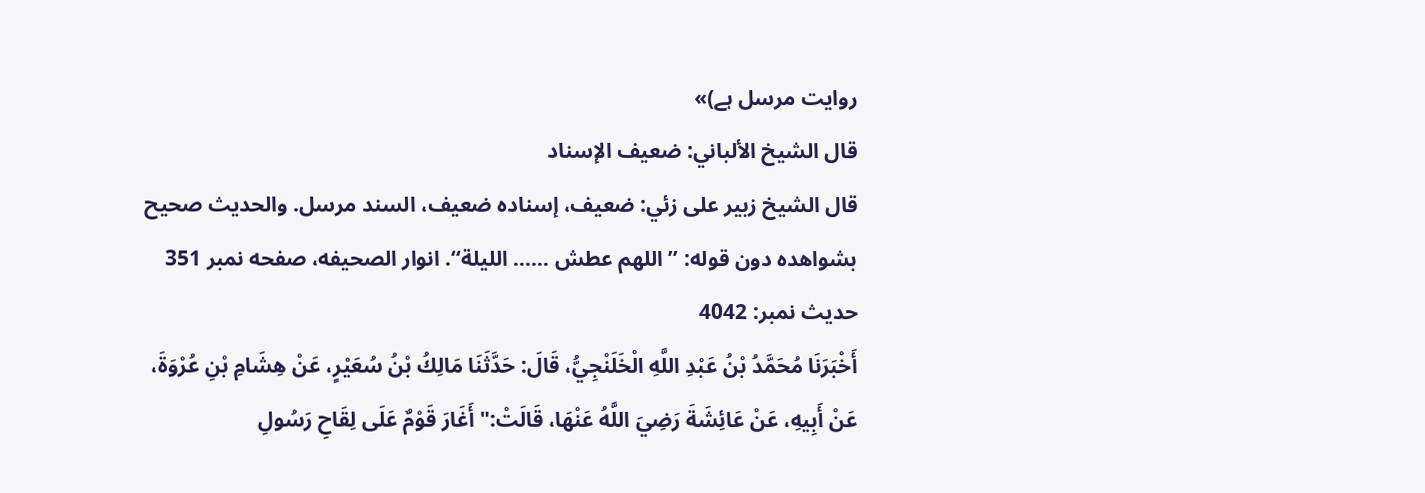روایت مرسل ہے)»
قال الشيخ الألباني: ضعيف الإسناد
قال الشيخ زبير على زئي: ضعيف، إسناده ضعيف، السند مرسل. والحديث صحيح بشواهده دون قوله: ’’اللهم عطش …… الليلة‘‘. انوار الصحيفه، صفحه نمبر 351
حدیث نمبر: 4042
أَخْبَرَنَا مُحَمَّدُ بْنُ عَبْدِ اللَّهِ الْخَلَنْجِيُّ، قَالَ: حَدَّثَنَا مَالِكُ بْنُ سُعَيْرٍ، عَنْ هِشَامِ بْنِ عُرْوَةَ، عَنْ أَبِيهِ، عَنْ عَائِشَةَ رَضِيَ اللَّهُ عَنْهَا، قَالَتْ:" أَغَارَ قَوْمٌ عَلَى لِقَاحِ رَسُولِ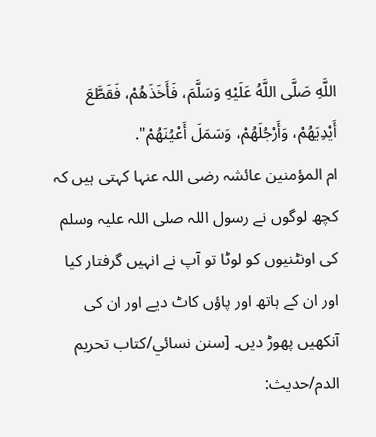اللَّهِ صَلَّى اللَّهُ عَلَيْهِ وَسَلَّمَ، فَأَخَذَهُمْ، فَقَطَّعَ أَيْدِيَهُمْ، وَأَرْجُلَهُمْ، وَسَمَلَ أَعْيُنَهُمْ".
ام المؤمنین عائشہ رضی اللہ عنہا کہتی ہیں کہ کچھ لوگوں نے رسول اللہ صلی اللہ علیہ وسلم کی اونٹنیوں کو لوٹا تو آپ نے انہیں گرفتار کیا اور ان کے ہاتھ اور پاؤں کاٹ دیے اور ان کی آنکھیں پھوڑ دیں۔ [سنن نسائي/كتاب تحريم الدم/حدیث: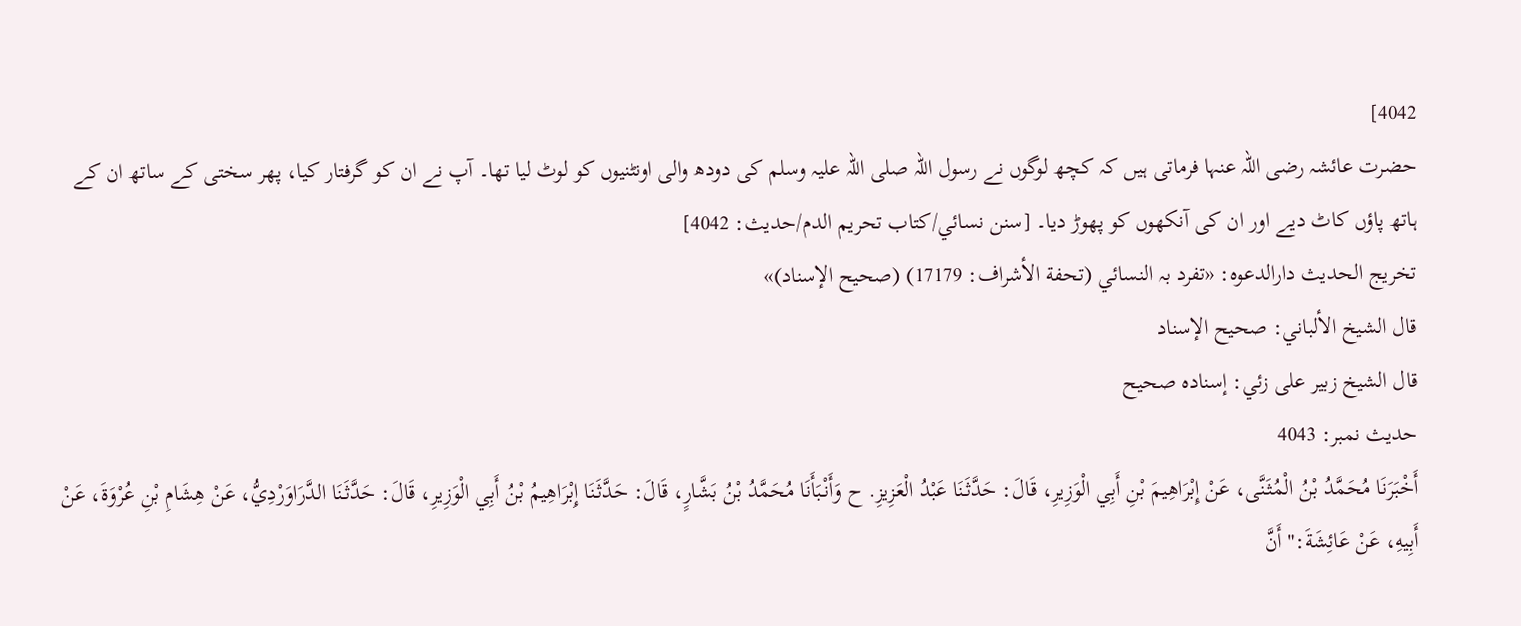4042]
حضرت عائشہ رضی اللہ عنہا فرماتی ہیں کہ کچھ لوگوں نے رسول اللہ صلی اللہ علیہ وسلم کی دودھ والی اونٹنیوں کو لوٹ لیا تھا۔ آپ نے ان کو گرفتار کیا، پھر سختی کے ساتھ ان کے ہاتھ پاؤں کاٹ دیے اور ان کی آنکھوں کو پھوڑ دیا۔ [سنن نسائي/كتاب تحريم الدم/حدیث: 4042]
تخریج الحدیث دارالدعوہ: «تفرد بہ النسائي (تحفة الأشراف: 17179) (صحیح الإسناد)»
قال الشيخ الألباني: صحيح الإسناد
قال الشيخ زبير على زئي: إسناده صحيح
حدیث نمبر: 4043
أَخْبَرَنَا مُحَمَّدُ بْنُ الْمُثَنَّى، عَنْ إِبْرَاهِيمَ بْنِ أَبِي الْوَزِيرِ، قَالَ: حَدَّثَنَا عَبْدُ الْعَزِيزِ. ح وَأَنْبَأَنَا مُحَمَّدُ بْنُ بَشَّارٍ، قَالَ: حَدَّثَنَا إِبْرَاهِيمُ بْنُ أَبِي الْوَزِيرِ، قَالَ: حَدَّثَنَا الدَّرَاوَرْدِيُّ، عَنْ هِشَامِ بْنِ عُرْوَةَ، عَنْ أَبِيهِ، عَنْ عَائِشَةَ:" أَنَّ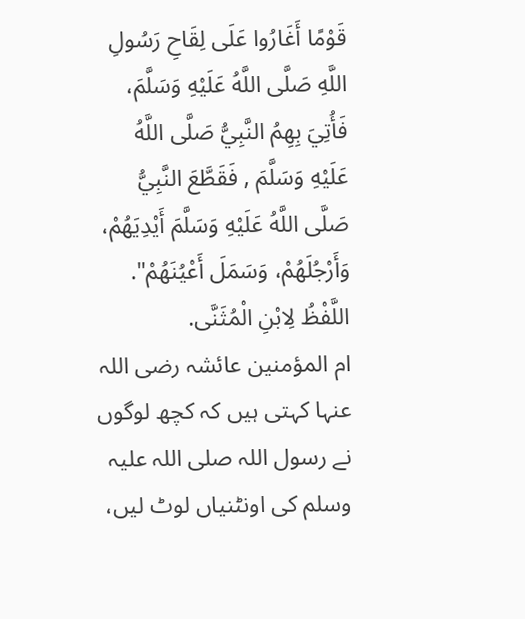قَوْمًا أَغَارُوا عَلَى لِقَاحِ رَسُولِ اللَّهِ صَلَّى اللَّهُ عَلَيْهِ وَسَلَّمَ، فَأُتِيَ بِهِمُ النَّبِيُّ صَلَّى اللَّهُ عَلَيْهِ وَسَلَّمَ , فَقَطَّعَ النَّبِيُّ صَلَّى اللَّهُ عَلَيْهِ وَسَلَّمَ أَيْدِيَهُمْ، وَأَرْجُلَهُمْ، وَسَمَلَ أَعْيُنَهُمْ". اللَّفْظُ لِابْنِ الْمُثَنَّى.
ام المؤمنین عائشہ رضی اللہ عنہا کہتی ہیں کہ کچھ لوگوں نے رسول اللہ صلی اللہ علیہ وسلم کی اونٹنیاں لوٹ لیں،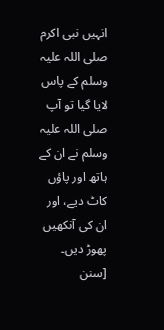انہیں نبی اکرم صلی اللہ علیہ وسلم کے پاس لایا گیا تو آپ صلی اللہ علیہ وسلم نے ان کے ہاتھ اور پاؤں کاٹ دیے، اور ان کی آنکھیں پھوڑ دیں۔ [سنن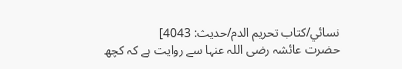نسائي/كتاب تحريم الدم/حدیث: 4043]
حضرت عائشہ رضی اللہ عنہا سے روایت ہے کہ کچھ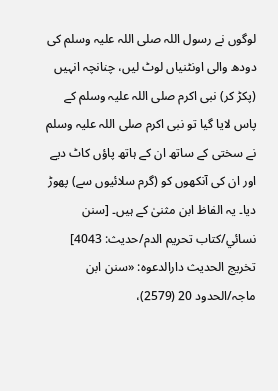لوگوں نے رسول اللہ صلی اللہ علیہ وسلم کی دودھ والی اونٹنیاں لوٹ لیں، چنانچہ انہیں (پکڑ کر) نبی اکرم صلی اللہ علیہ وسلم کے پاس لایا گیا تو نبی اکرم صلی اللہ علیہ وسلم نے سختی کے ساتھ ان کے ہاتھ پاؤں کاٹ دیے اور ان کی آنکھوں کو (گرم سلائیوں سے) پھوڑ دیا۔ یہ الفاظ ابن مثنیٰ کے ہیں۔ [سنن نسائي/كتاب تحريم الدم/حدیث: 4043]
تخریج الحدیث دارالدعوہ: «سنن ابن ماجہ/الحدود 20 (2579)،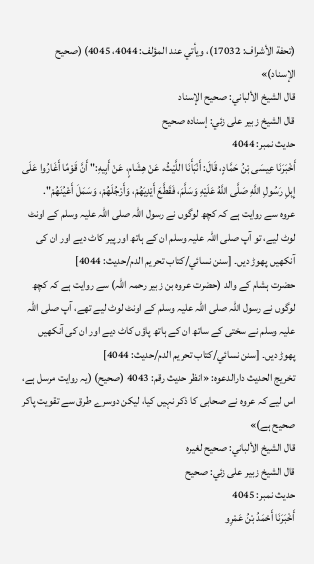(تحفة الأشراف: 17032)، ویأتي عند المؤلف: 4044، 4045) (صحیح الإسناد)»
قال الشيخ الألباني: صحيح الإسناد
قال الشيخ زبير على زئي: إسناده صحيح
حدیث نمبر: 4044
أَخْبَرَنَا عِيسَى بْنُ حَمَّادٍ، قَالَ: أَنْبَأَنَا اللَّيْثُ، عَنْ هِشَامٍ، عَنْ أَبِيهِ:" أَنَّ قَوْمًا أَغَارُوا عَلَى إِبِلِ رَسُولِ اللَّهِ صَلَّى اللَّهُ عَلَيْهِ وَسَلَّمَ، فَقَطَّعَ أَيْدِيَهُمْ، وَأَرْجُلَهُمْ، وَسَمَلَ أَعْيُنَهُمْ".
عروہ سے روایت ہے کہ کچھ لوگوں نے رسول اللہ صلی اللہ علیہ وسلم کے اونٹ لوٹ لیے، تو آپ صلی اللہ علیہ وسلم ان کے ہاتھ اور پیر کاٹ دیے اور ان کی آنکھیں پھوڑ دیں۔ [سنن نسائي/كتاب تحريم الدم/حدیث: 4044]
حضرت ہشام کے والد (حضرت عروہ بن زبیر رحمہ اللہ) سے روایت ہے کہ کچھ لوگوں نے رسول اللہ صلی اللہ علیہ وسلم کے اونٹ لوٹ لیے تھے، آپ صلی اللہ علیہ وسلم نے سختی کے ساتھ ان کے ہاتھ پاؤں کاٹ دیے اور ان کی آنکھیں پھوڑ دیں۔ [سنن نسائي/كتاب تحريم الدم/حدیث: 4044]
تخریج الحدیث دارالدعوہ: «انظر حدیث رقم: 4043 (صحیح) (یہ روایت مرسل ہے، اس لیے کہ عروہ نے صحابی کا ذکر نہیں کیا، لیکن دوسرے طرق سے تقویت پاکر صحیح ہے)»
قال الشيخ الألباني: صحيح لغيره
قال الشيخ زبير على زئي: صحيح
حدیث نمبر: 4045
أَخْبَرَنَا أَحْمَدُ بْنُ عَمْرِو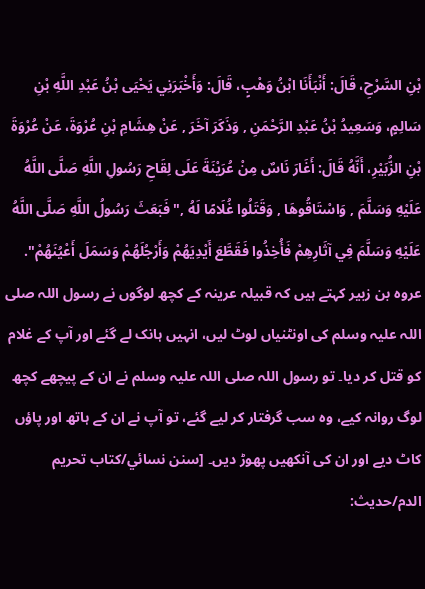بْنِ السَّرْحِ، قَالَ: أَنْبَأَنَا ابْنُ وَهْبٍ، قَالَ: وَأَخْبَرَنِي يَحْيَى بْنُ عَبْدِ اللَّهِ بْنِ سَالِمٍ، وَسَعِيدُ بْنُ عَبْدِ الرَّحْمَنِ , وَذَكَرَ آخَرَ , عَنْ هِشَامِ بْنِ عُرْوَةَ، عَنْ عُرْوَةَ بْنِ الزُّبَيْرِ، أَنَّهُ قَالَ: أَغَارَ نَاسٌ مِنْ عُرَيْنَةَ عَلَى لِقَاحِ رَسُولِ اللَّهِ صَلَّى اللَّهُ عَلَيْهِ وَسَلَّمَ , وَاسْتَاقُوهَا , وَقَتَلُوا غُلَامًا لَهُ ," فَبَعَثَ رَسُولُ اللَّهِ صَلَّى اللَّهُ عَلَيْهِ وَسَلَّمَ فِي آثَارِهِمْ فَأُخِذُوا فَقَطَّعَ أَيْدِيَهُمْ وَأَرْجُلَهُمْ وَسَمَلَ أَعْيُنَهُمْ".
عروہ بن زبیر کہتے ہیں کہ قبیلہ عرینہ کے کچھ لوگوں نے رسول اللہ صلی اللہ علیہ وسلم کی اونٹنیاں لوٹ لیں، انہیں ہانک لے گئے اور آپ کے غلام کو قتل کر دیا۔ تو رسول اللہ صلی اللہ علیہ وسلم نے ان کے پیچھے کچھ لوگ روانہ کیے، وہ سب گرفتار کر لیے گئے، تو آپ نے ان کے ہاتھ اور پاؤں کاٹ دیے اور ان کی آنکھیں پھوڑ دیں۔ [سنن نسائي/كتاب تحريم الدم/حدیث: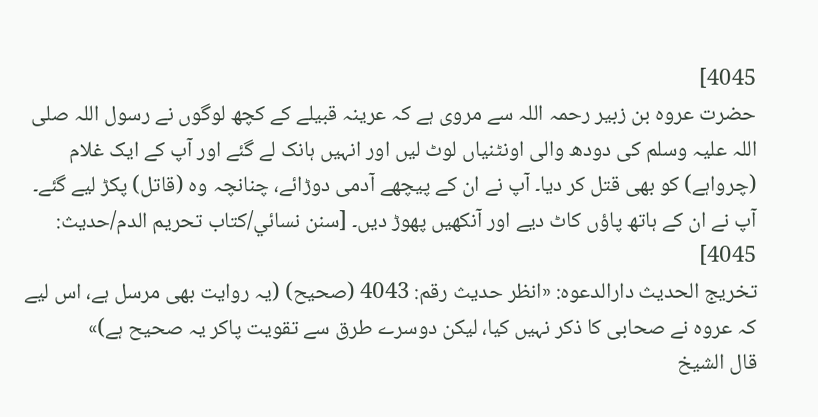4045]
حضرت عروہ بن زبیر رحمہ اللہ سے مروی ہے کہ عرینہ قبیلے کے کچھ لوگوں نے رسول اللہ صلی اللہ علیہ وسلم کی دودھ والی اونٹنیاں لوٹ لیں اور انہیں ہانک لے گئے اور آپ کے ایک غلام (چرواہے) کو بھی قتل کر دیا۔ آپ نے ان کے پیچھے آدمی دوڑائے، چنانچہ وہ (قاتل) پکڑ لیے گئے۔ آپ نے ان کے ہاتھ پاؤں کاٹ دیے اور آنکھیں پھوڑ دیں۔ [سنن نسائي/كتاب تحريم الدم/حدیث: 4045]
تخریج الحدیث دارالدعوہ: «انظر حدیث رقم: 4043 (صحیح) (یہ روایت بھی مرسل ہے، اس لیے کہ عروہ نے صحابی کا ذکر نہیں کیا، لیکن دوسرے طرق سے تقویت پاکر یہ صحیح ہے)»
قال الشيخ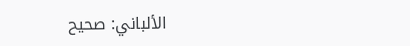الألباني: صحيح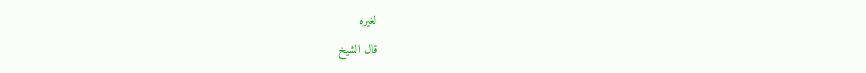لغيره
قال الشيخ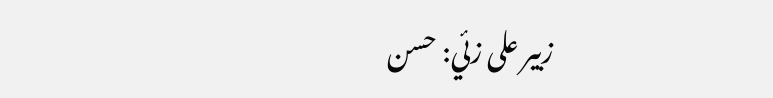زبير على زئي: حسن